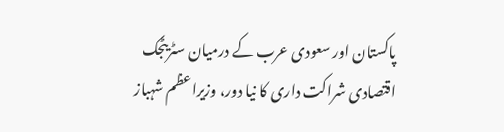پاکستان اور سعودی عرب کے درمیان سٹریٹجک اقتصادی شراکت داری کا نیا دور، وزیراعظم شہباز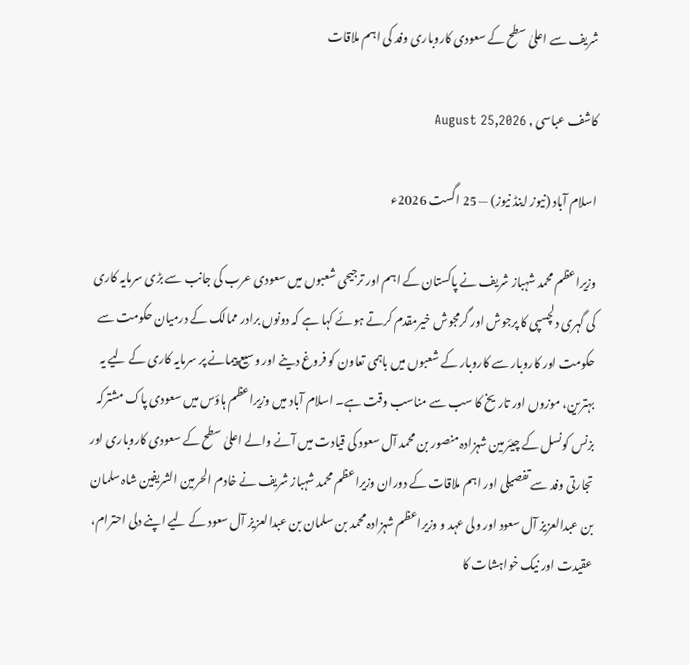شریف سے اعلیٰ سطح کے سعودی کاروباری وفد کی اہم ملاقات

کاشف عباسی , August 25,2026

اسلام آباد (نیوز اینڈ نیوز) — 25 اگست 2026ء

وزیراعظم محمد شہباز شریف نے پاکستان کے اہم اور ترجیحی شعبوں میں سعودی عرب کی جانب سے بڑی سرمایہ کاری کی گہری دلچسپی کا پرجوش اور گرمجوش خیرمقدم کرتے ہوئے کہا ہے کہ دونوں برادر ممالک کے درمیان حکومت سے حکومت اور کاروبار سے کاروبار کے شعبوں میں باہمی تعاون کو فروغ دینے اور وسیع پیمانے پر سرمایہ کاری کے لیے یہ بہترین، موزوں اور تاریخ کا سب سے مناسب وقت ہے۔ اسلام آباد میں وزیراعظم ہاؤس میں سعودی پاک مشترکہ بزنس کونسل کے چیئرمین شہزادہ منصور بن محمد آل سعود کی قیادت میں آنے والے اعلیٰ سطح کے سعودی کاروباری اور تجارتی وفد سے تفصیلی اور اہم ملاقات کے دوران وزیراعظم محمد شہباز شریف نے خادم الحرمین الشریفین شاہ سلمان بن عبدالعزیز آل سعود اور ولی عہد و وزیراعظم شہزادہ محمد بن سلمان بن عبدالعزیز آل سعود کے لیے اپنے دلی احترام، عقیدت اور نیک خواہشات کا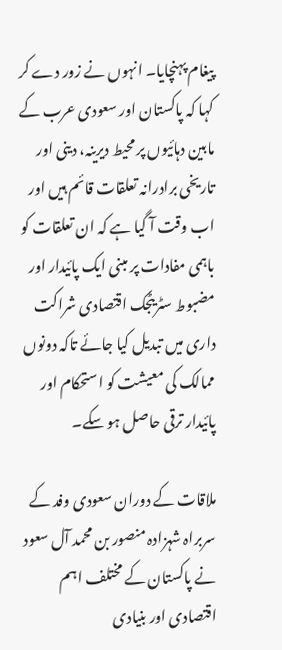پیغام پہنچایا۔ انہوں نے زور دے کر کہا کہ پاکستان اور سعودی عرب کے مابین دہائیوں پر محیط دیرینہ، دینی اور تاریخی برادرانہ تعلقات قائم ہیں اور اب وقت آ گیا ہے کہ ان تعلقات کو باہمی مفادات پر مبنی ایک پائیدار اور مضبوط سٹریٹجک اقتصادی شراکت داری میں تبدیل کیا جائے تاکہ دونوں ممالک کی معیشت کو استحکام اور پائیدار ترقی حاصل ہو سکے۔

ملاقات کے دوران سعودی وفد کے سربراہ شہزادہ منصور بن محمد آل سعود نے پاکستان کے مختلف اہم اقتصادی اور بنیادی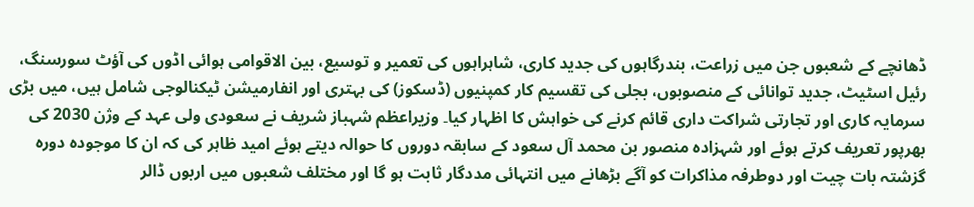ڈھانچے کے شعبوں جن میں زراعت، بندرگاہوں کی جدید کاری، شاہراہوں کی تعمیر و توسیع، بین الاقوامی ہوائی اڈوں کی آؤٹ سورسنگ، رئیل اسٹیٹ، جدید توانائی کے منصوبوں، بجلی کی تقسیم کار کمپنیوں (ڈسکوز) کی بہتری اور انفارمیشن ٹیکنالوجی شامل ہیں، میں بڑی سرمایہ کاری اور تجارتی شراکت داری قائم کرنے کی خواہش کا اظہار کیا۔ وزیراعظم شہباز شریف نے سعودی ولی عہد کے وژن 2030 کی بھرپور تعریف کرتے ہوئے اور شہزادہ منصور بن محمد آل سعود کے سابقہ دوروں کا حوالہ دیتے ہوئے امید ظاہر کی کہ ان کا موجودہ دورہ گزشتہ بات چیت اور دوطرفہ مذاکرات کو آگے بڑھانے میں انتہائی مددگار ثابت ہو گا اور مختلف شعبوں میں اربوں ڈالر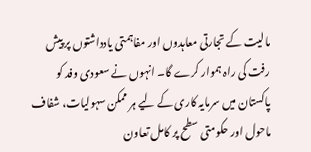مالیت کے تجارتی معاہدوں اور مفاہمتی یادداشتوں پر پیش رفت کی راہ ہموار کرے گا۔ انہوں نے سعودی وفد کو پاکستان میں سرمایہ کاری کے لیے ہر ممکن سہولیات، شفاف ماحول اور حکومتی سطح پر کامل تعاون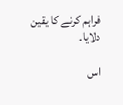فراہم کرنے کا یقین دلایا۔

اس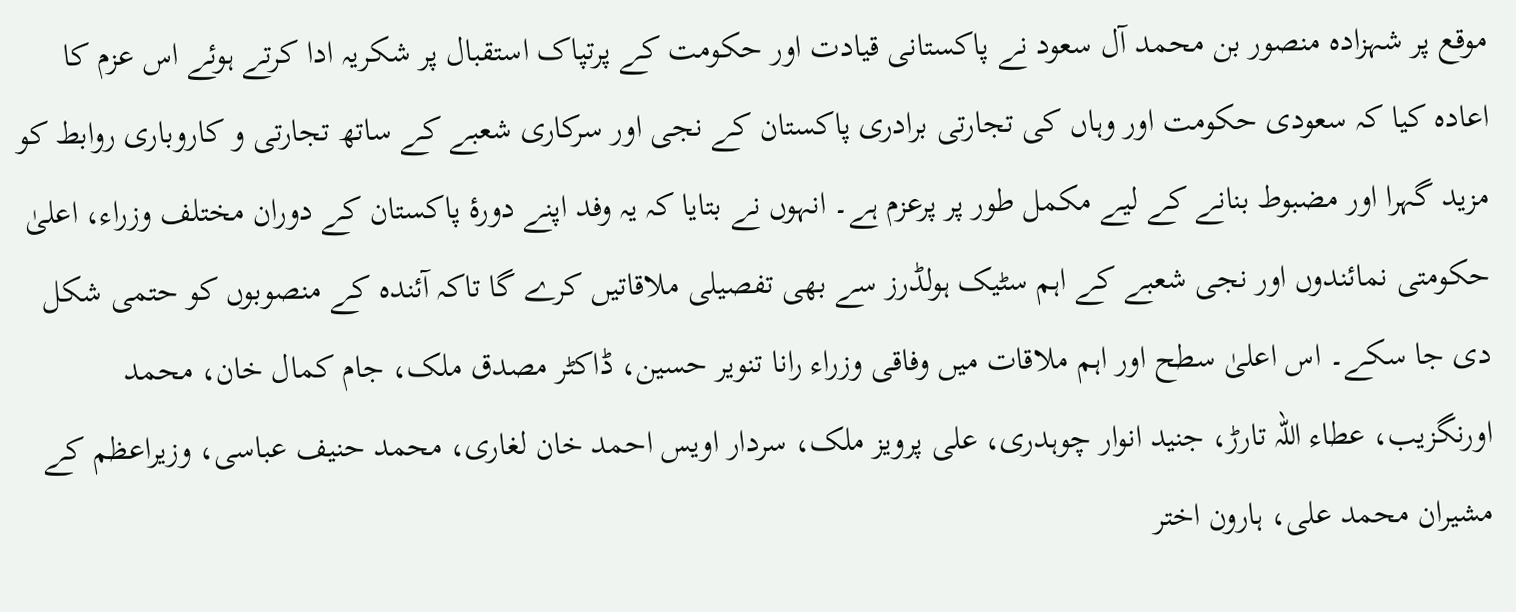موقع پر شہزادہ منصور بن محمد آل سعود نے پاکستانی قیادت اور حکومت کے پرتپاک استقبال پر شکریہ ادا کرتے ہوئے اس عزم کا اعادہ کیا کہ سعودی حکومت اور وہاں کی تجارتی برادری پاکستان کے نجی اور سرکاری شعبے کے ساتھ تجارتی و کاروباری روابط کو مزید گہرا اور مضبوط بنانے کے لیے مکمل طور پر پرعزم ہے۔ انہوں نے بتایا کہ یہ وفد اپنے دورۂ پاکستان کے دوران مختلف وزراء، اعلیٰ حکومتی نمائندوں اور نجی شعبے کے اہم سٹیک ہولڈرز سے بھی تفصیلی ملاقاتیں کرے گا تاکہ آئندہ کے منصوبوں کو حتمی شکل دی جا سکے۔ اس اعلیٰ سطح اور اہم ملاقات میں وفاقی وزراء رانا تنویر حسین، ڈاکٹر مصدق ملک، جام کمال خان، محمد اورنگزیب، عطاء اللہ تارڑ، جنید انوار چوہدری، علی پرویز ملک، سردار اویس احمد خان لغاری، محمد حنیف عباسی، وزیراعظم کے مشیران محمد علی، ہارون اختر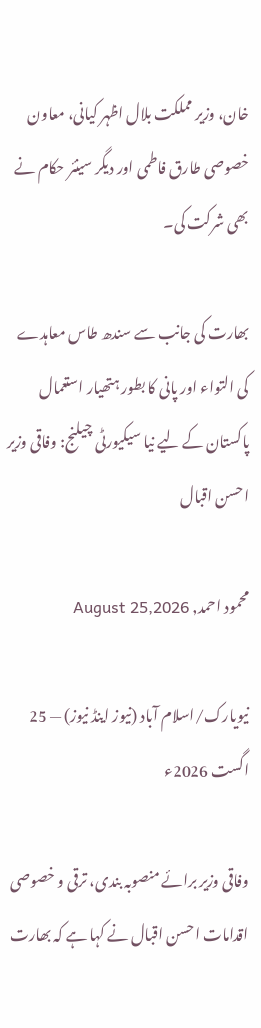خان، وزیر مملکت بلال اظہر کیانی، معاون خصوصی طارق فاطمی اور دیگر سینئر حکام نے بھی شرکت کی۔

بھارت کی جانب سے سندھ طاس معاہدے کی التواء اور پانی کا بطور ہتھیار استعمال پاکستان کے لیے نیا سیکیورٹی چیلنج: وفاقی وزیر احسن اقبال

محمود احمد, August 25,2026

نیویارک/اسلام آباد (نیوز اینڈ نیوز) — 25 اگست 2026ء

وفاقی وزیر برائے منصوبہ بندی، ترقی و خصوصی اقدامات احسن اقبال نے کہا ہے کہ بھارت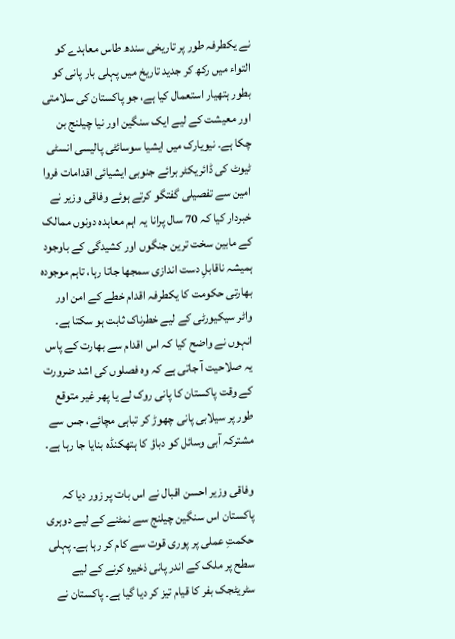نے یکطرفہ طور پر تاریخی سندھ طاس معاہدے کو التواء میں رکھ کر جدید تاریخ میں پہلی بار پانی کو بطور ہتھیار استعمال کیا ہے، جو پاکستان کی سلامتی اور معیشت کے لیے ایک سنگین اور نیا چیلنج بن چکا ہے۔ نیویارک میں ایشیا سوسائٹی پالیسی انسٹی ٹیوٹ کی ڈائریکٹر برائے جنوبی ایشیائی اقدامات فروا امین سے تفصیلی گفتگو کرتے ہوئے وفاقی وزیر نے خبردار کیا کہ 70 سال پرانا یہ اہم معاہدہ دونوں ممالک کے مابین سخت ترین جنگوں اور کشیدگی کے باوجود ہمیشہ ناقابلِ دست اندازی سمجھا جاتا رہا، تاہم موجودہ بھارتی حکومت کا یکطرفہ اقدام خطے کے امن اور واٹر سیکیورٹی کے لیے خطرناک ثابت ہو سکتا ہے۔ انہوں نے واضح کیا کہ اس اقدام سے بھارت کے پاس یہ صلاحیت آ جاتی ہے کہ وہ فصلوں کی اشد ضرورت کے وقت پاکستان کا پانی روک لے یا پھر غیر متوقع طور پر سیلابی پانی چھوڑ کر تباہی مچائے، جس سے مشترکہ آبی وسائل کو دباؤ کا ہتھکنڈہ بنایا جا رہا ہے۔

وفاقی وزیر احسن اقبال نے اس بات پر زور دیا کہ پاکستان اس سنگین چیلنج سے نمٹنے کے لیے دوہری حکمتِ عملی پر پوری قوت سے کام کر رہا ہے۔ پہلی سطح پر ملک کے اندر پانی ذخیرہ کرنے کے لیے سٹریٹجک بفر کا قیام تیز کر دیا گیا ہے۔ پاکستان نے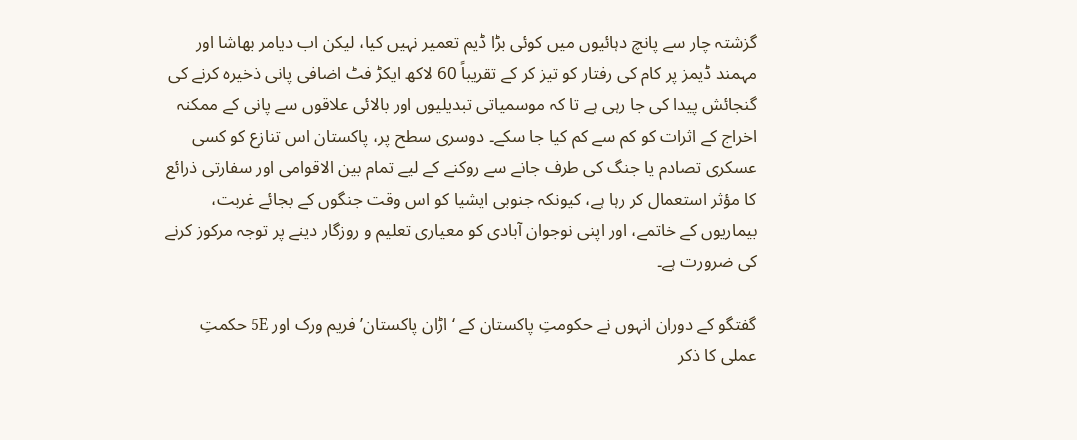گزشتہ چار سے پانچ دہائیوں میں کوئی بڑا ڈیم تعمیر نہیں کیا، لیکن اب دیامر بھاشا اور مہمند ڈیمز پر کام کی رفتار کو تیز کر کے تقریباً 60 لاکھ ایکڑ فٹ اضافی پانی ذخیرہ کرنے کی گنجائش پیدا کی جا رہی ہے تا کہ موسمیاتی تبدیلیوں اور بالائی علاقوں سے پانی کے ممکنہ اخراج کے اثرات کو کم سے کم کیا جا سکے۔ دوسری سطح پر، پاکستان اس تنازع کو کسی عسکری تصادم یا جنگ کی طرف جانے سے روکنے کے لیے تمام بین الاقوامی اور سفارتی ذرائع کا مؤثر استعمال کر رہا ہے، کیونکہ جنوبی ایشیا کو اس وقت جنگوں کے بجائے غربت، بیماریوں کے خاتمے، اور اپنی نوجوان آبادی کو معیاری تعلیم و روزگار دینے پر توجہ مرکوز کرنے کی ضرورت ہے۔

گفتگو کے دوران انہوں نے حکومتِ پاکستان کے ‘اڑان پاکستان’ فریم ورک اور 5E حکمتِ عملی کا ذکر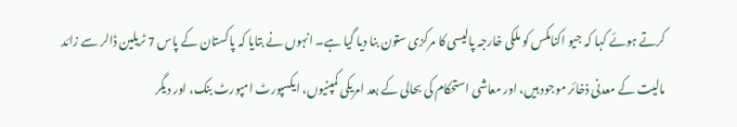کرتے ہوئے کہا کہ جیو اکنامکس کو ملکی خارجہ پالیسی کا مرکزی ستون بنا دیا گیا ہے۔ انہوں نے بتایا کہ پاکستان کے پاس 7 ٹریلین ڈالر سے زائد مالیت کے معدنی ذخائر موجود ہیں، اور معاشی استحکام کی بحالی کے بعد امریکی کمپنیوں، ایکسپورٹ امپورٹ بنک، اور دیگر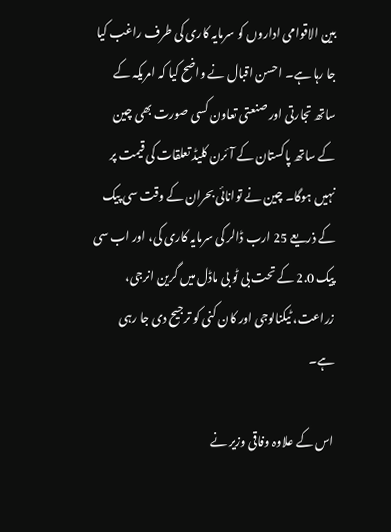بین الاقوامی اداروں کو سرمایہ کاری کی طرف راغب کیا جا رہا ہے۔ احسن اقبال نے واضح کیا کہ امریکہ کے ساتھ تجارتی اور صنعتی تعاون کسی صورت بھی چین کے ساتھ پاکستان کے آئرن کلیڈ تعلقات کی قیمت پر نہیں ہوگا۔ چین نے توانائی بحران کے وقت سی پیک کے ذریعے 25 ارب ڈالر کی سرمایہ کاری کی، اور اب سی پیک 2.0 کے تحت بی ٹو بی ماڈل میں گرین انرجی، زراعت، ٹیکنالوجی اور کان کنی کو ترجیح دی جا رہی ہے۔

اس کے علاوہ وفاقی وزیر نے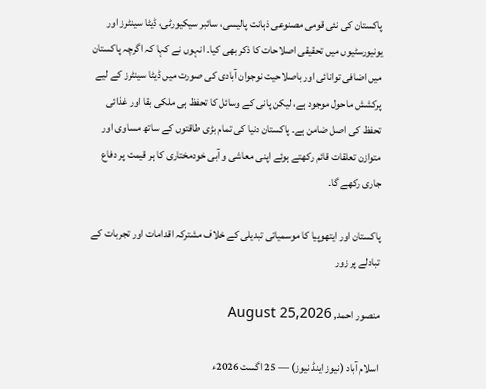پاکستان کی نئی قومی مصنوعی ذہانت پالیسی، سائبر سیکیورٹی، ڈیٹا سینٹرز اور یونیورسٹیوں میں تحقیقی اصلاحات کا ذکر بھی کیا۔ انہوں نے کہا کہ اگرچہ پاکستان میں اضافی توانائی اور باصلاحیت نوجوان آبادی کی صورت میں ڈیٹا سینٹرز کے لیے پرکشش ماحول موجود ہے، لیکن پانی کے وسائل کا تحفظ ہی ملکی بقا اور غذائی تحفظ کی اصل ضامن ہے۔ پاکستان دنیا کی تمام بڑی طاقتوں کے ساتھ مساوی اور متوازن تعلقات قائم رکھتے ہوئے اپنی معاشی و آبی خودمختاری کا ہر قیمت پر دفاع جاری رکھے گا۔

پاکستان اور ایتھوپیا کا موسمیاتی تبدیلی کے خلاف مشترکہ اقدامات اور تجربات کے تبادلے پر زور

منصور احمد, August 25,2026

اسلام آباد (نیوز اینڈ نیوز) — 25 اگست 2026ء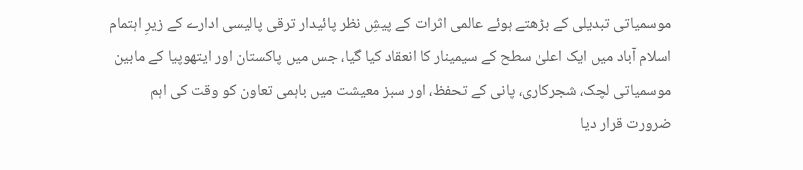موسمیاتی تبدیلی کے بڑھتے ہوئے عالمی اثرات کے پیشِ نظر پائیدار ترقی پالیسی ادارے کے زیرِ اہتمام اسلام آباد میں ایک اعلیٰ سطح کے سیمینار کا انعقاد کیا گیا، جس میں پاکستان اور ایتھوپیا کے مابین موسمیاتی لچک، شجرکاری، پانی کے تحفظ، اور سبز معیشت میں باہمی تعاون کو وقت کی اہم ضرورت قرار دیا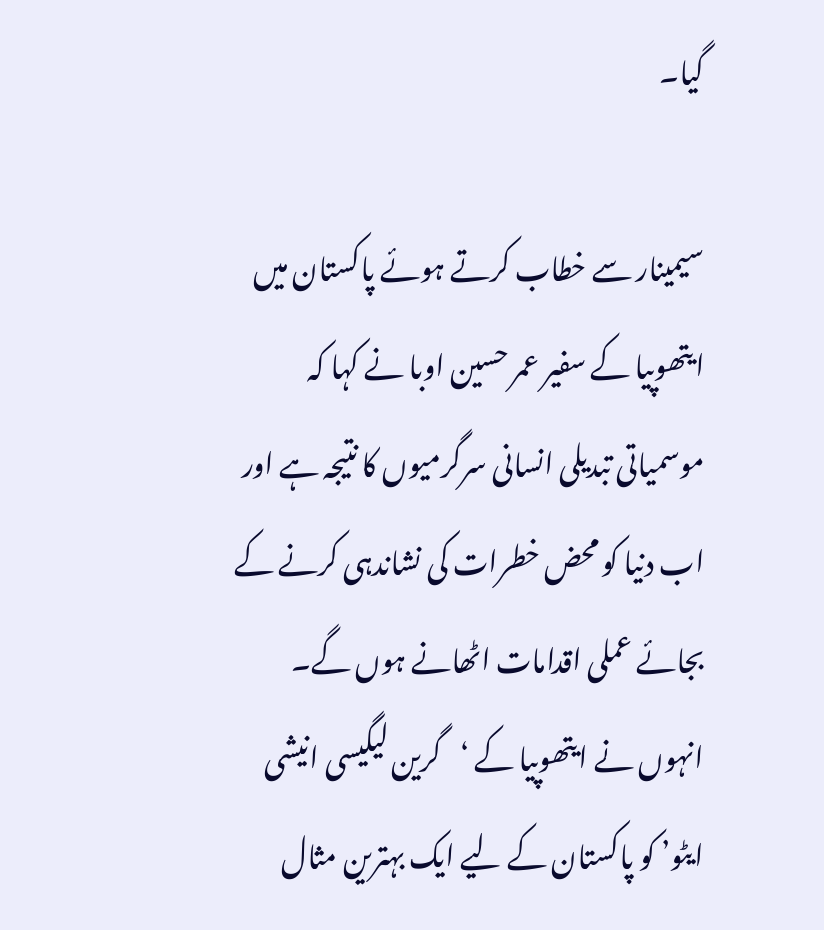گیا۔

سیمینار سے خطاب کرتے ہوئے پاکستان میں ایتھوپیا کے سفیر عمر حسین اوبا نے کہا کہ موسمیاتی تبدیلی انسانی سرگرمیوں کا نتیجہ ہے اور اب دنیا کو محض خطرات کی نشاندہی کرنے کے بجائے عملی اقدامات اٹھانے ہوں گے۔ انہوں نے ایتھوپیا کے ‘گرین لیگیسی انیشی ایٹو’ کو پاکستان کے لیے ایک بہترین مثال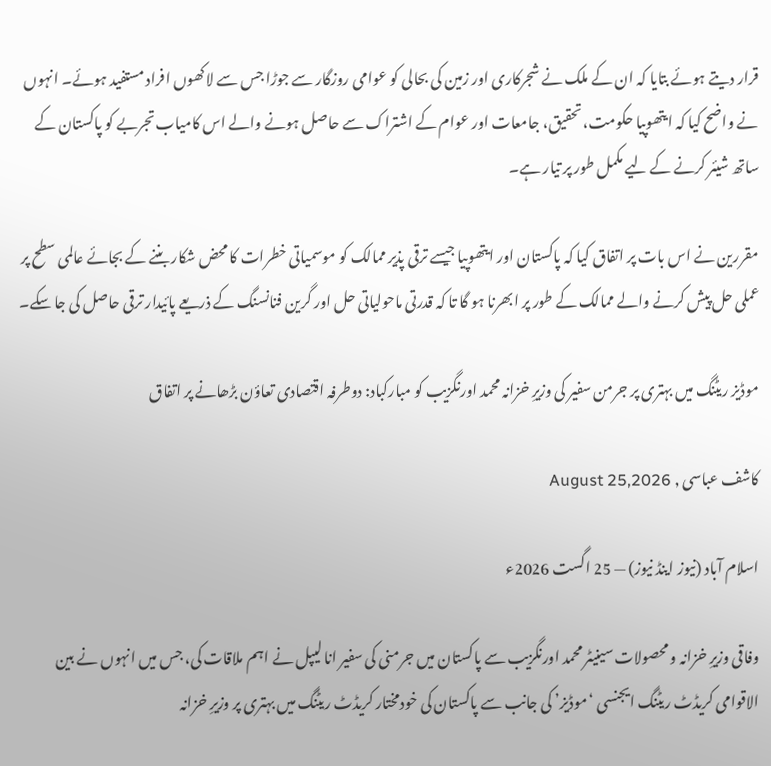قرار دیتے ہوئے بتایا کہ ان کے ملک نے شجرکاری اور زمین کی بحالی کو عوامی روزگار سے جوڑا جس سے لاکھوں افراد مستفید ہوئے۔ انہوں نے واضح کیا کہ ایتھوپیا حکومت، تحقیق، جامعات اور عوام کے اشتراک سے حاصل ہونے والے اس کامیاب تجربے کو پاکستان کے ساتھ شیئر کرنے کے لیے مکمل طور پر تیار ہے۔

مقررین نے اس بات پر اتفاق کیا کہ پاکستان اور ایتھوپیا جیسے ترقی پذیر ممالک کو موسمیاتی خطرات کا محض شکار بننے کے بجائے عالمی سطح پر عملی حل پیش کرنے والے ممالک کے طور پر ابھرنا ہو گا تا کہ قدرتی ماحولیاتی حل اور گرین فنانسنگ کے ذریعے پائیدار ترقی حاصل کی جا سکے۔

موڈیز ریٹنگ میں بہتری پر جرمن سفیر کی وزیرِ خزانہ محمد اورنگزیب کو مبارکباد: دوطرفہ اقتصادی تعاؤن بڑھانے پر اتفاق

کاشف عباسی , August 25,2026

اسلام آباد (نیوز اینڈ نیوز) — 25 اگست 2026ء

وفاقی وزیرِ خزانہ و محصولات سینیٹر محمد اورنگزیب سے پاکستان میں جرمنی کی سفیر انا لیپل نے اہم ملاقات کی، جس میں انہوں نے بین الاقوامی کریڈٹ ریٹنگ ایجنسی ‘موڈیز’ کی جانب سے پاکستان کی خودمختار کریڈٹ ریٹنگ میں بہتری پر وزیرِ خزانہ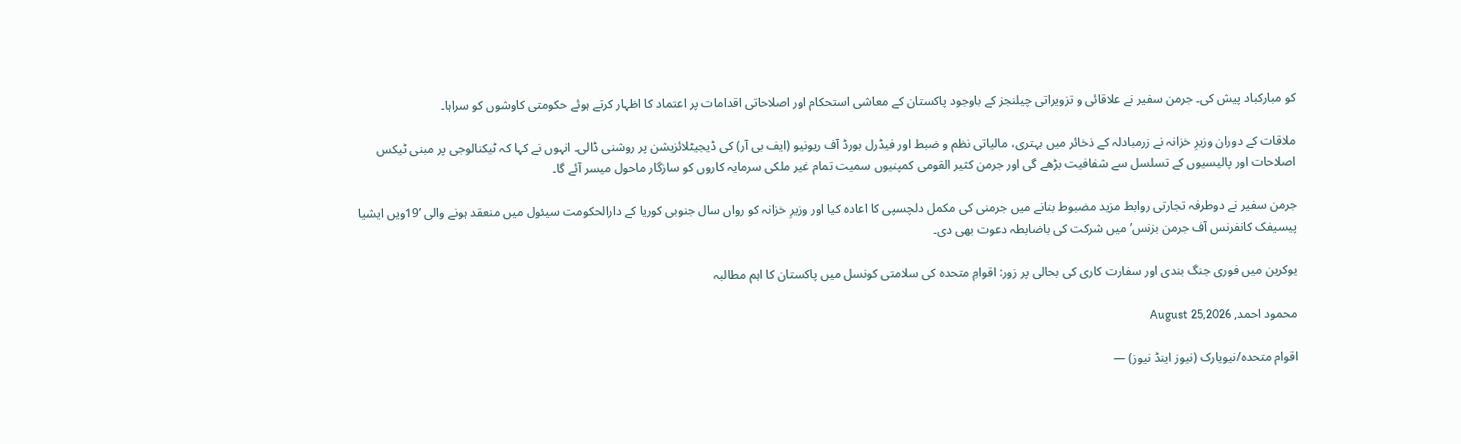کو مبارکباد پیش کی۔ جرمن سفیر نے علاقائی و تزویراتی چیلنجز کے باوجود پاکستان کے معاشی استحکام اور اصلاحاتی اقدامات پر اعتماد کا اظہار کرتے ہوئے حکومتی کاوشوں کو سراہا۔

ملاقات کے دوران وزیرِ خزانہ نے زرمبادلہ کے ذخائر میں بہتری، مالیاتی نظم و ضبط اور فیڈرل بورڈ آف ریونیو (ایف بی آر) کی ڈیجیٹلائزیشن پر روشنی ڈالی۔ انہوں نے کہا کہ ٹیکنالوجی پر مبنی ٹیکس اصلاحات اور پالیسیوں کے تسلسل سے شفافیت بڑھے گی اور جرمن کثیر القومی کمپنیوں سمیت تمام غیر ملکی سرمایہ کاروں کو سازگار ماحول میسر آئے گا۔

جرمن سفیر نے دوطرفہ تجارتی روابط مزید مضبوط بنانے میں جرمنی کی مکمل دلچسپی کا اعادہ کیا اور وزیرِ خزانہ کو رواں سال جنوبی کوریا کے دارالحکومت سیئول میں منعقد ہونے والی ’19ویں ایشیا پیسیفک کانفرنس آف جرمن بزنس’ میں شرکت کی باضابطہ دعوت بھی دی۔

یوکرین میں فوری جنگ بندی اور سفارت کاری کی بحالی پر زور: اقوامِ متحدہ کی سلامتی کونسل میں پاکستان کا اہم مطالبہ

محمود احمد, August 25,2026

اقوام متحدہ/نیویارک (نیوز اینڈ نیوز) —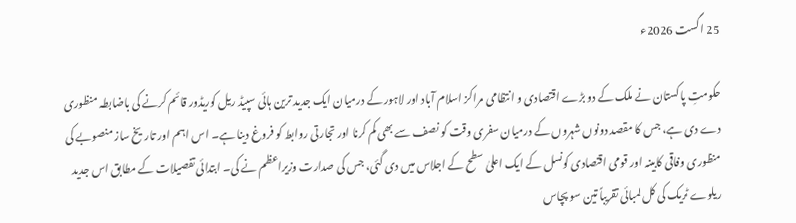25 اگست 2026ء

حکومتِ پاکستان نے ملک کے دو بڑے اقتصادی و انتظامی مراکز اسلام آباد اور لاہور کے درمیان ایک جدید ترین ہائی سپیڈ ریل کوریڈور قائم کرنے کی باضابطہ منظوری دے دی ہے، جس کا مقصد دونوں شہروں کے درمیان سفری وقت کو نصف سے بھی کم کرنا اور تجارتی روابط کو فروغ دینا ہے۔ اس اہم اور تاریخ ساز منصوبے کی منظوری وفاقی کابینہ اور قومی اقتصادی کونسل کے ایک اعلیٰ سطح کے اجلاس میں دی گئی، جس کی صدارت وزیراعظم نے کی۔ ابتدائی تفصیلات کے مطابق اس جدید ریلوے ٹریک کی کل لمبائی تقریباً تین سو پچاس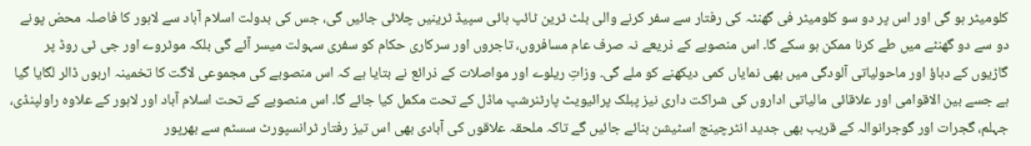کلومیٹر ہو گی اور اس پر دو سو کلومیٹر فی گھنٹہ کی رفتار سے سفر کرنے والی بلٹ ٹرین ٹائپ ہائی سپیڈ ٹرینیں چلائی جائیں گی، جس کی بدولت اسلام آباد سے لاہور کا فاصلہ محض پونے دو سے دو گھنٹے میں طے کرنا ممکن ہو سکے گا۔ اس منصوبے کے ذریعے نہ صرف عام مسافروں، تاجروں اور سرکاری حکام کو سفری سہولت میسر آئے گی بلکہ موٹروے اور جی ٹی روڈ پر گاڑیوں کے دباؤ اور ماحولیاتی آلودگی میں بھی نمایاں کمی دیکھنے کو ملے گی۔ وزاتِ ریلوے اور مواصلات کے ذرائع نے بتایا ہے کہ اس منصوبے کی مجموعی لاگت کا تخمینہ اربوں ڈالر لگایا گیا ہے جسے بین الاقوامی اور علاقائی مالیاتی اداروں کی شراکت داری نیز پبلک پرائیویٹ پارٹنرشپ ماڈل کے تحت مکمل کیا جائے گا۔ اس منصوبے کے تحت اسلام آباد اور لاہور کے علاوہ راولپنڈی، جہلم، گجرات اور گوجرانوالہ کے قریب بھی جدید انٹرچینج اسٹیشن بنائے جائیں گے تاکہ ملحقہ علاقوں کی آبادی بھی اس تیز رفتار ٹرانسپورٹ سسٹم سے بھرپور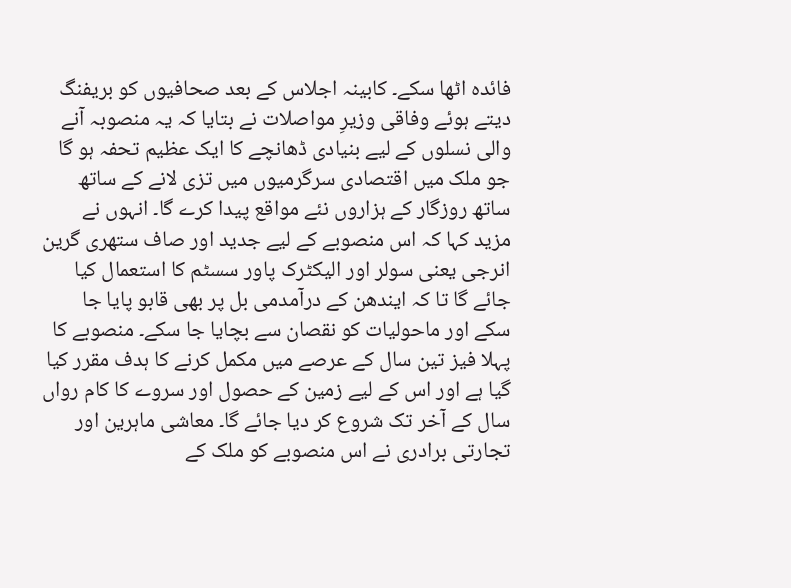فائدہ اٹھا سکے۔ کابینہ اجلاس کے بعد صحافیوں کو بریفنگ دیتے ہوئے وفاقی وزیرِ مواصلات نے بتایا کہ یہ منصوبہ آنے والی نسلوں کے لیے بنیادی ڈھانچے کا ایک عظیم تحفہ ہو گا جو ملک میں اقتصادی سرگرمیوں میں تزی لانے کے ساتھ ساتھ روزگار کے ہزاروں نئے مواقع پیدا کرے گا۔ انہوں نے مزید کہا کہ اس منصوبے کے لیے جدید اور صاف ستھری گرین انرجی یعنی سولر اور الیکٹرک پاور سسٹم کا استعمال کیا جائے گا تا کہ ایندھن کے درآمدمی بل پر بھی قابو پایا جا سکے اور ماحولیات کو نقصان سے بچایا جا سکے۔ منصوبے کا پہلا فیز تین سال کے عرصے میں مکمل کرنے کا ہدف مقرر کیا گیا ہے اور اس کے لیے زمین کے حصول اور سروے کا کام رواں سال کے آخر تک شروع کر دیا جائے گا۔ معاشی ماہرین اور تجارتی برادری نے اس منصوبے کو ملک کے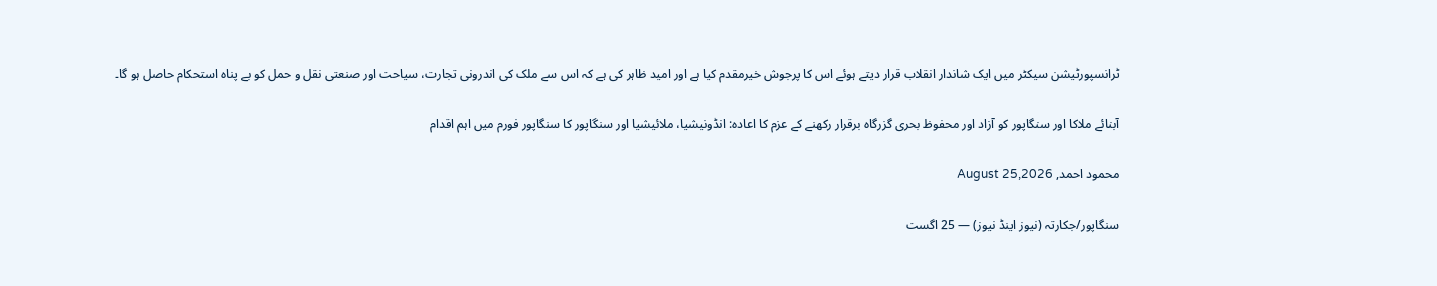ٹرانسپورٹیشن سیکٹر میں ایک شاندار انقلاب قرار دیتے ہوئے اس کا پرجوش خیرمقدم کیا ہے اور امید ظاہر کی ہے کہ اس سے ملک کی اندرونی تجارت، سیاحت اور صنعتی نقل و حمل کو بے پناہ استحکام حاصل ہو گا۔

آبنائے ملاکا اور سنگاپور کو آزاد اور محفوظ بحری گزرگاہ برقرار رکھنے کے عزم کا اعادہ: انڈونیشیا، ملائیشیا اور سنگاپور کا سنگاپور فورم میں اہم اقدام

محمود احمد, August 25,2026

سنگاپور/جکارتہ (نیوز اینڈ نیوز) — 25 اگست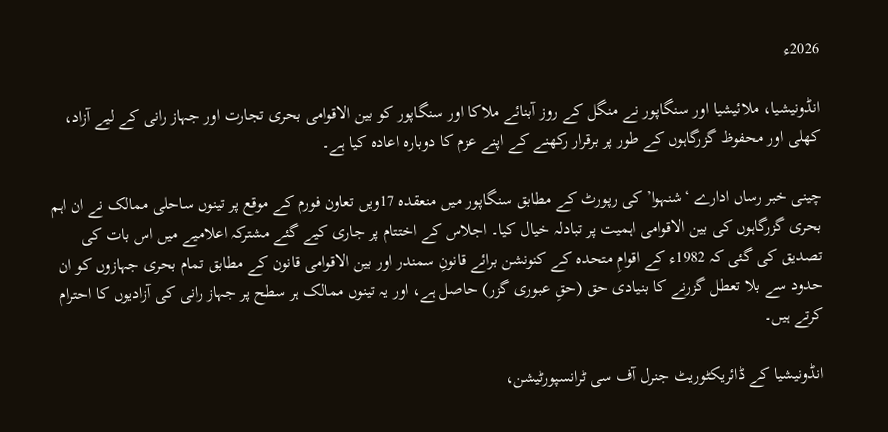2026ء

انڈونیشیا، ملائیشیا اور سنگاپور نے منگل کے روز آبنائے ملاکا اور سنگاپور کو بین الاقوامی بحری تجارت اور جہاز رانی کے لیے آزاد، کھلی اور محفوظ گزرگاہوں کے طور پر برقرار رکھنے کے اپنے عزم کا دوبارہ اعادہ کیا ہے۔

چینی خبر رساں ادارے ‘شنہوا’ کی رپورٹ کے مطابق سنگاپور میں منعقدہ 17ویں تعاون فورم کے موقع پر تینوں ساحلی ممالک نے ان اہم بحری گزرگاہوں کی بین الاقوامی اہمیت پر تبادلہ خیال کیا۔ اجلاس کے اختتام پر جاری کیے گئے مشترکہ اعلامیے میں اس بات کی تصدیق کی گئی کہ 1982ء کے اقوامِ متحدہ کے کنونشن برائے قانونِ سمندر اور بین الاقوامی قانون کے مطابق تمام بحری جہازوں کو ان حدود سے بلا تعطل گزرنے کا بنیادی حق (حقِ عبوری گزر) حاصل ہے، اور یہ تینوں ممالک ہر سطح پر جہاز رانی کی آزادیوں کا احترام کرتے ہیں۔

انڈونیشیا کے ڈائریکٹوریٹ جنرل آف سی ٹرانسپورٹیشن،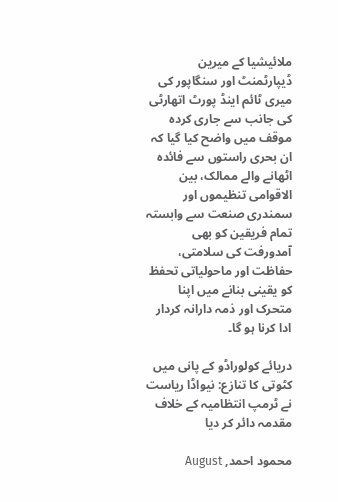ملائیشیا کے میرین ڈیپارٹمنٹ اور سنگاپور کی میری ٹائم اینڈ پورٹ اتھارٹی کی جانب سے جاری کردہ موقف میں واضح کیا گیا کہ ان بحری راستوں سے فائدہ اٹھانے والے ممالک، بین الاقوامی تنظیموں اور سمندری صنعت سے وابستہ تمام فریقین کو بھی آمدورفت کی سلامتی، حفاظت اور ماحولیاتی تحفظ کو یقینی بنانے میں اپنا متحرک اور ذمہ دارانہ کردار ادا کرنا ہو گا۔

دریائے کولوراڈو کے پانی میں کٹوتی کا تنازع: نیواڈا ریاست نے ٹرمپ انتظامیہ کے خلاف مقدمہ دائر کر دیا

محمود احمد, August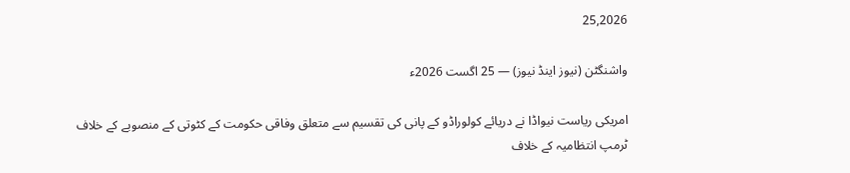25,2026

واشنگٹن (نیوز اینڈ نیوز) — 25 اگست 2026ء

امریکی ریاست نیواڈا نے دریائے کولوراڈو کے پانی کی تقسیم سے متعلق وفاقی حکومت کے کٹوتی کے منصوبے کے خلاف ٹرمپ انتظامیہ کے خلاف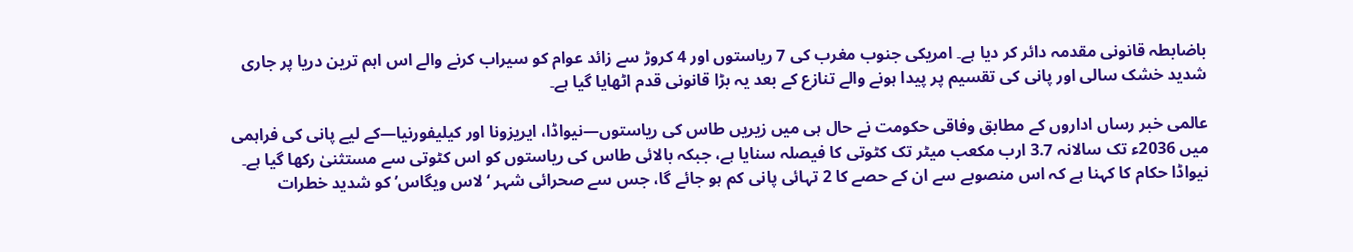باضابطہ قانونی مقدمہ دائر کر دیا ہے۔ امریکی جنوب مغرب کی 7 ریاستوں اور 4 کروڑ سے زائد عوام کو سیراب کرنے والے اس اہم ترین دریا پر جاری شدید خشک سالی اور پانی کی تقسیم پر پیدا ہونے والے تنازع کے بعد یہ بڑا قانونی قدم اٹھایا گیا ہے۔

عالمی خبر رساں اداروں کے مطابق وفاقی حکومت نے حال ہی میں زیریں طاس کی ریاستوں—نیواڈا، ایریزونا اور کیلیفورنیا—کے لیے پانی کی فراہمی میں 2036ء تک سالانہ 3.7 ارب مکعب میٹر تک کٹوتی کا فیصلہ سنایا ہے، جبکہ بالائی طاس کی ریاستوں کو اس کٹوتی سے مستثنیٰ رکھا گیا ہے۔ نیواڈا حکام کا کہنا ہے کہ اس منصوبے سے ان کے حصے کا 2 تہائی پانی کم ہو جائے گا، جس سے صحرائی شہر ‘لاس ویگاس’ کو شدید خطرات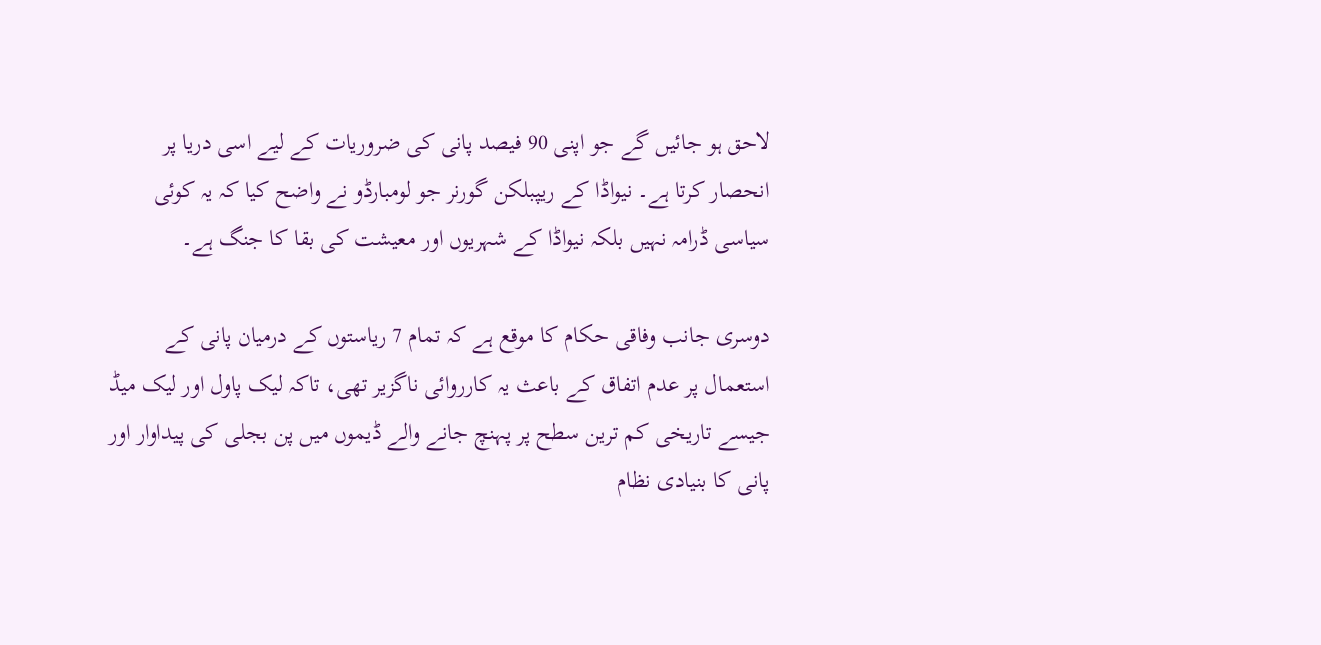لاحق ہو جائیں گے جو اپنی 90 فیصد پانی کی ضروریات کے لیے اسی دریا پر انحصار کرتا ہے۔ نیواڈا کے ریپبلکن گورنر جو لومبارڈو نے واضح کیا کہ یہ کوئی سیاسی ڈرامہ نہیں بلکہ نیواڈا کے شہریوں اور معیشت کی بقا کا جنگ ہے۔

دوسری جانب وفاقی حکام کا موقع ہے کہ تمام 7 ریاستوں کے درمیان پانی کے استعمال پر عدم اتفاق کے باعث یہ کارروائی ناگزیر تھی، تاکہ لیک پاول اور لیک میڈ جیسے تاریخی کم ترین سطح پر پہنچ جانے والے ڈیموں میں پن بجلی کی پیداوار اور پانی کا بنیادی نظام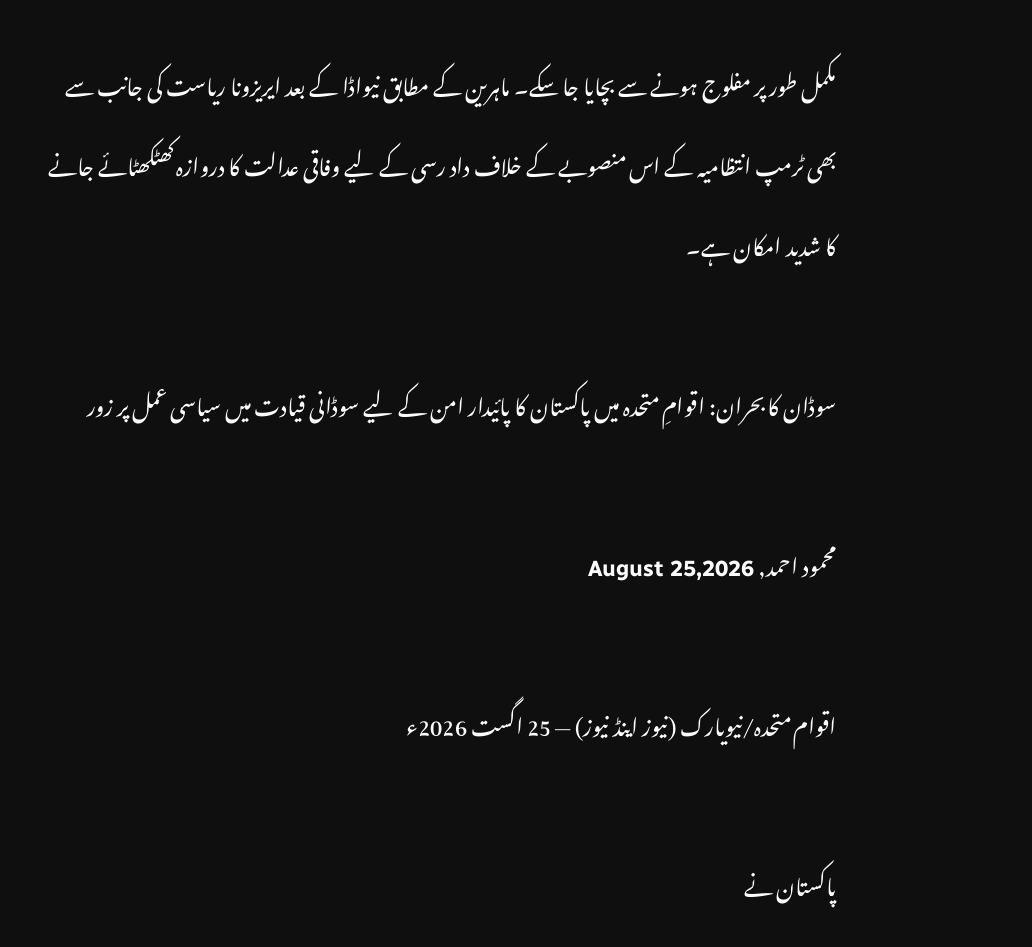مکمل طور پر مفلوج ہونے سے بچایا جا سکے۔ ماہرین کے مطابق نیواڈا کے بعد ایریزونا ریاست کی جانب سے بھی ٹرمپ انتظامیہ کے اس منصوبے کے خلاف داد رسی کے لیے وفاقی عدالت کا دروازہ کھٹکھٹائے جانے کا شدید امکان ہے۔

سوڈان کا بحران: اقوامِ متحدہ میں پاکستان کا پائیدار امن کے لیے سوڈانی قیادت میں سیاسی عمل پر زور

محمود احمد, August 25,2026

اقوام متحدہ/نیویارک (نیوز اینڈ نیوز) — 25 اگست 2026ء

پاکستان نے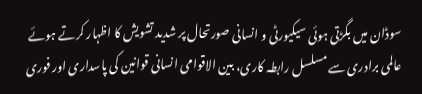سوڈان میں بگڑتی ہوئی سیکیورٹی و انسانی صورتحال پر شدید تشویش کا اظہار کرتے ہوئے عالمی برادری سے مسلسل رابطہ کاری، بین الاقوامی انسانی قوانین کی پاسداری اور فوری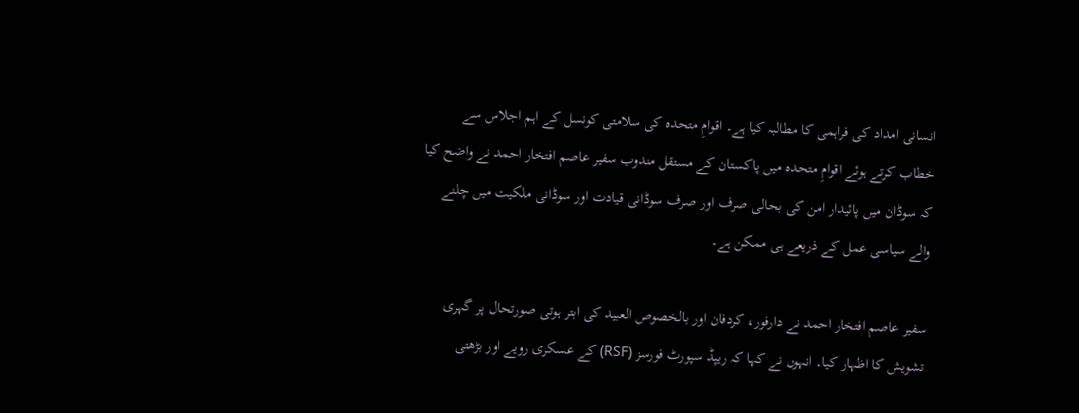انسانی امداد کی فراہمی کا مطالبہ کیا ہے۔ اقوامِ متحدہ کی سلامتی کونسل کے اہم اجلاس سے خطاب کرتے ہوئے اقوامِ متحدہ میں پاکستان کے مستقل مندوب سفیر عاصم افتخار احمد نے واضح کیا کہ سوڈان میں پائیدار امن کی بحالی صرف اور صرف سوڈانی قیادت اور سوڈانی ملکیت میں چلنے والے سیاسی عمل کے ذریعے ہی ممکن ہے۔

سفیر عاصم افتخار احمد نے دارفور، کردفان اور بالخصوص العبید کی ابتر ہوتی صورتحال پر گہری تشویش کا اظہار کیا۔ انہوں نے کہا کہ ریپڈ سپورٹ فورسز (RSF) کے عسکری رویے اور بڑھتی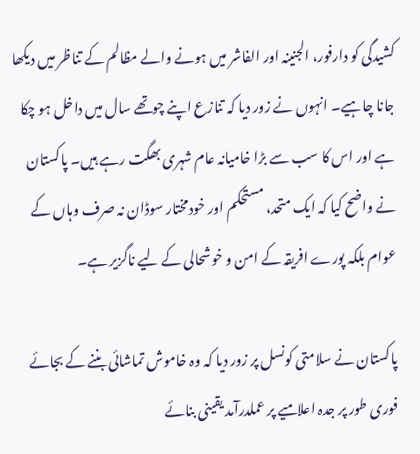کشیدگی کو دارفور، الجنینہ اور الفاشر میں ہونے والے مظالم کے تناظر میں دیکھا جانا چاہیے۔ انہوں نے زور دیا کہ تنازع اپنے چوتھے سال میں داخل ہو چکا ہے اور اس کا سب سے بڑا خامیانہ عام شہری بھگت رہے ہیں۔ پاکستان نے واضح کیا کہ ایک متحد، مستحکم اور خودمختار سوڈان نہ صرف وہاں کے عوام بلکہ پورے افریقہ کے امن و خوشحالی کے لیے ناگزیر ہے۔

پاکستان نے سلامتی کونسل پر زور دیا کہ وہ خاموش تماشائی بننے کے بجائے فوری طور پر جدہ اعلامیے پر عملدرآمد یقینی بنائے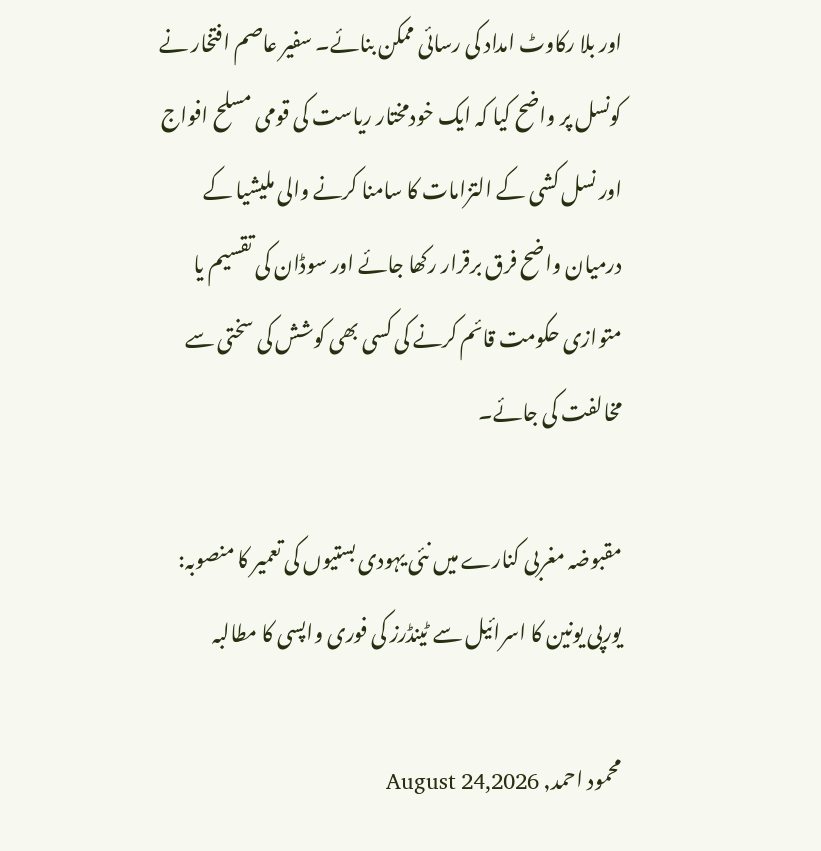اور بلا رکاوٹ امداد کی رسائی ممکن بنائے۔ سفیر عاصم افتخار نے کونسل پر واضح کیا کہ ایک خودمختار ریاست کی قومی مسلح افواج اور نسل کشی کے التزامات کا سامنا کرنے والی ملیشیا کے درمیان واضح فرق برقرار رکھا جائے اور سوڈان کی تقسیم یا متوازی حکومت قائم کرنے کی کسی بھی کوشش کی سختی سے مخالفت کی جائے۔

مقبوضہ مغربی کنارے میں نئی یہودی بستیوں کی تعمیر کا منصوبہ: یورپی یونین کا اسرائیل سے ٹینڈرز کی فوری واپسی کا مطالبہ

محمود احمد, August 24,2026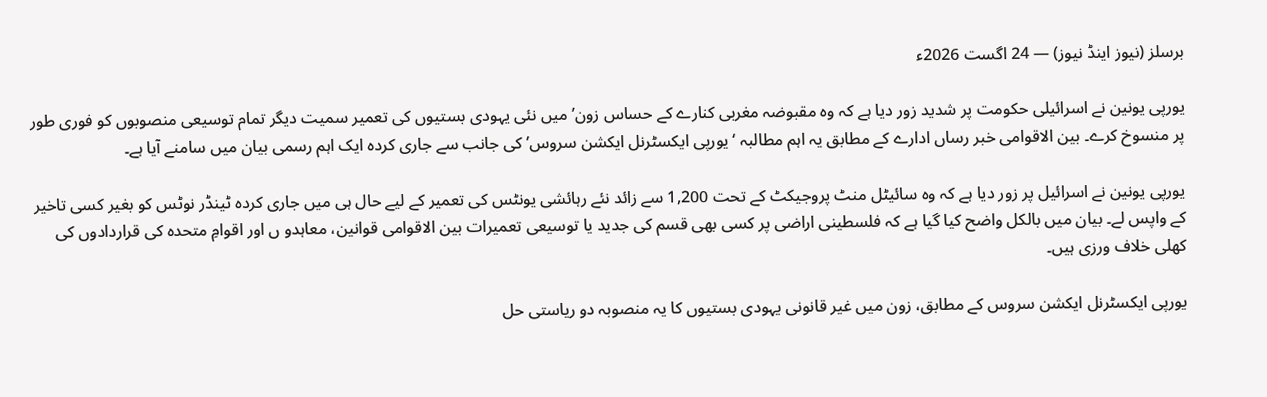برسلز (نیوز اینڈ نیوز) — 24 اگست 2026ء

یورپی یونین نے اسرائیلی حکومت پر شدید زور دیا ہے کہ وہ مقبوضہ مغربی کنارے کے حساس زون’ میں نئی یہودی بستیوں کی تعمیر سمیت دیگر تمام توسیعی منصوبوں کو فوری طور پر منسوخ کرے۔ بین الاقوامی خبر رساں ادارے کے مطابق یہ اہم مطالبہ ‘یورپی ایکسٹرنل ایکشن سروس’ کی جانب سے جاری کردہ ایک اہم رسمی بیان میں سامنے آیا ہے۔

یورپی یونین نے اسرائیل پر زور دیا ہے کہ وہ سائیٹل منٹ پروجیکٹ کے تحت 1,200 سے زائد نئے رہائشی یونٹس کی تعمیر کے لیے حال ہی میں جاری کردہ ٹینڈر نوٹس کو بغیر کسی تاخیر کے واپس لے۔ بیان میں بالکل واضح کیا گیا ہے کہ فلسطینی اراضی پر کسی بھی قسم کی جدید یا توسیعی تعمیرات بین الاقوامی قوانین، معاہدو ں اور اقوامِ متحدہ کی قراردادوں کی کھلی خلاف ورزی ہیں۔

یورپی ایکسٹرنل ایکشن سروس کے مطابق، زون میں غیر قانونی یہودی بستیوں کا یہ منصوبہ دو ریاستی حل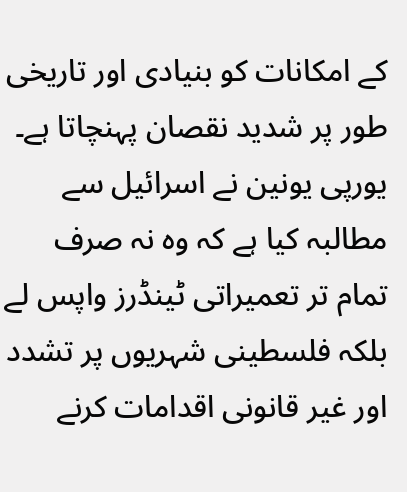کے امکانات کو بنیادی اور تاریخی طور پر شدید نقصان پہنچاتا ہے۔ یورپی یونین نے اسرائیل سے مطالبہ کیا ہے کہ وہ نہ صرف تمام تر تعمیراتی ٹینڈرز واپس لے بلکہ فلسطینی شہریوں پر تشدد اور غیر قانونی اقدامات کرنے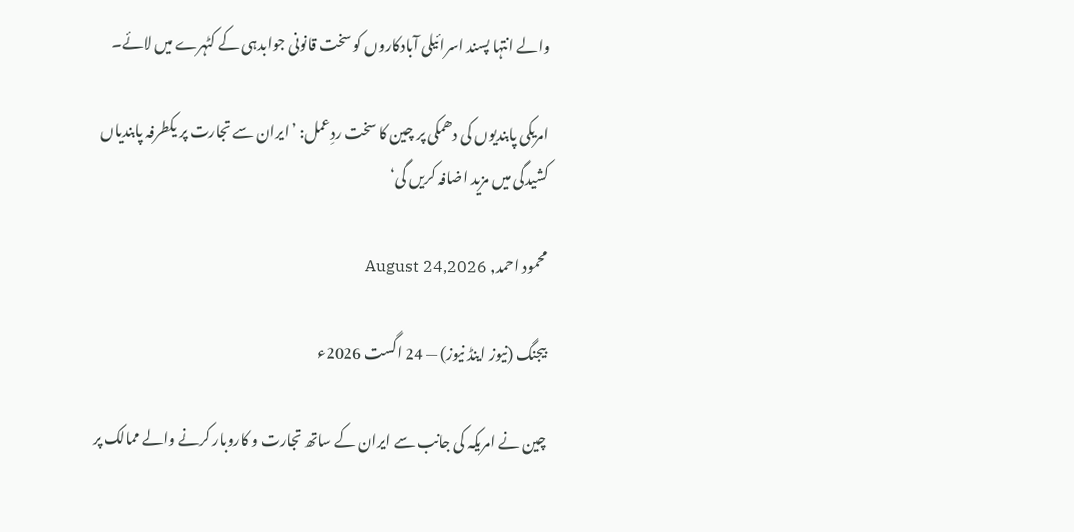والے انتہا پسند اسرائیلی آبادکاروں کو سخت قانونی جوابدہی کے کٹہرے میں لائے۔

امریکی پابندیوں کی دھمکی پر چین کا سخت ردِعمل: ’ایران سے تجارت پر یکطرفہ پابندیاں کشیدگی میں مزید اضافہ کریں گی‘

محمود احمد, August 24,2026

بیجنگ (نیوز اینڈ نیوز) — 24 اگست 2026ء

چین نے امریکہ کی جانب سے ایران کے ساتھ تجارت و کاروبار کرنے والے ممالک پر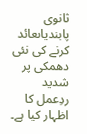ثانوی پابندیاںعائد کرنے کی نئی دھمکی پر شدید ردِعمل کا اظہار کیا ہے۔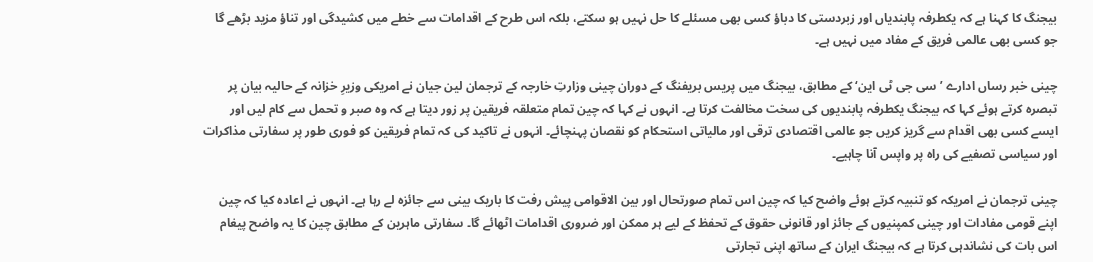بیجنگ کا کہنا ہے کہ یکطرفہ پابندیاں اور زبردستی کا دباؤ کسی بھی مسئلے کا حل نہیں ہو سکتے، بلکہ اس طرح کے اقدامات سے خطے میں کشیدگی اور تناؤ مزید بڑھے گا جو کسی بھی عالمی فریق کے مفاد میں نہیں ہے۔

چینی خبر رساں ادارے ’سی جی ٹی این‘ کے مطابق، بیجنگ میں پریس بریفنگ کے دوران چینی وزارتِ خارجہ کے ترجمان لین جیان نے امریکی وزیرِ خزانہ کے حالیہ بیان پر تبصرہ کرتے ہوئے کہا کہ بیجنگ یکطرفہ پابندیوں کی سخت مخالفت کرتا ہے۔ انہوں نے کہا کہ چین تمام متعلقہ فریقین پر زور دیتا ہے کہ وہ صبر و تحمل سے کام لیں اور ایسے کسی بھی اقدام سے گریز کریں جو عالمی اقتصادی ترقی اور مالیاتی استحکام کو نقصان پہنچائے۔ انہوں نے تاکید کی کہ تمام فریقین کو فوری طور پر سفارتی مذاکرات اور سیاسی تصفیے کی راہ پر واپس آنا چاہیے۔

چینی ترجمان نے امریکہ کو تنبیہ کرتے ہوئے واضح کیا کہ چین اس تمام صورتحال اور بین الاقوامی پیش رفت کا باریک بینی سے جائزہ لے رہا ہے۔ انہوں نے اعادہ کیا کہ چین اپنے قومی مفادات اور چینی کمپنیوں کے جائز اور قانونی حقوق کے تحفظ کے لیے ہر ممکن اور ضروری اقدامات اٹھائے گا۔ سفارتی ماہرین کے مطابق چین کا یہ واضح پیغام اس بات کی نشاندہی کرتا ہے کہ بیجنگ ایران کے ساتھ اپنی تجارتی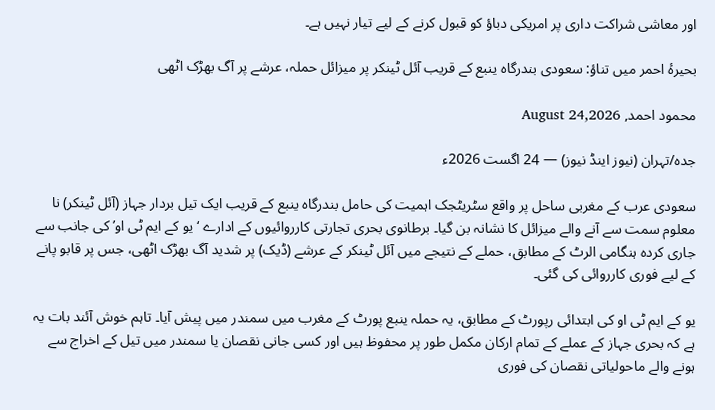اور معاشی شراکت داری پر امریکی دباؤ کو قبول کرنے کے لیے تیار نہیں ہے۔

بحیرۂ احمر میں تناؤ: سعودی بندرگاہ ینبع کے قریب آئل ٹینکر پر میزائل حملہ، عرشے پر آگ بھڑک اٹھی

محمود احمد, August 24,2026

جدہ/تہران (نیوز اینڈ نیوز) — 24 اگست 2026ء

سعودی عرب کے مغربی ساحل پر واقع سٹریٹجک اہمیت کی حامل بندرگاہ ینبع کے قریب ایک تیل بردار جہاز (آئل ٹینکر) نا معلوم سمت سے آنے والے میزائل کا نشانہ بن گیا۔ برطانوی بحری تجارتی کارروائیوں کے ادارے ‘یو کے ایم ٹی او’ کی جانب سے جاری کردہ ہنگامی الرٹ کے مطابق، حملے کے نتیجے میں آئل ٹینکر کے عرشے (ڈیک) پر شدید آگ بھڑک اٹھی، جس پر قابو پانے کے لیے فوری کارروائی کی گئی۔

یو کے ایم ٹی او کی ابتدائی رپورٹ کے مطابق، یہ حملہ ینبع پورٹ کے مغرب میں سمندر میں پیش آیا۔ تاہم خوش آئند بات یہ ہے کہ بحری جہاز کے عملے کے تمام ارکان مکمل طور پر محفوظ ہیں اور کسی جانی نقصان یا سمندر میں تیل کے اخراج سے ہونے والے ماحولیاتی نقصان کی فوری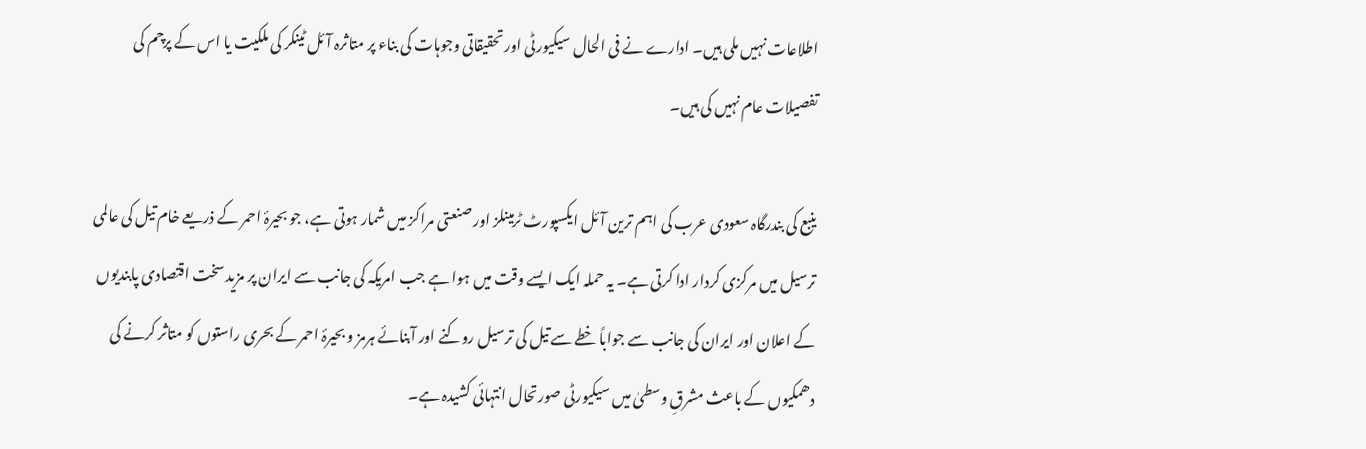اطلاعات نہیں ملی ہیں۔ ادارے نے فی الحال سیکیورٹی اور تحقیقاتی وجوہات کی بناء پر متاثرہ آئل ٹینکر کی ملکیت یا اس کے پرچم کی تفصیلات عام نہیں کی ہیں۔

ینبع کی بندرگاہ سعودی عرب کی اہم ترین آئل ایکسپورٹ ٹرمینلز اور صنعتی مراکز میں شمار ہوتی ہے، جو بحیرۂ احمر کے ذریعے خام تیل کی عالمی ترسیل میں مرکزی کردار ادا کرتی ہے۔ یہ حملہ ایک ایسے وقت میں ہوا ہے جب امریکہ کی جانب سے ایران پر مزید سخت اقتصادی پابندیوں کے اعلان اور ایران کی جانب سے جواباً خطے سے تیل کی ترسیل روکنے اور آبنائے ہرمز و بحیرۂ احمر کے بحری راستوں کو متاثر کرنے کی دھمکیوں کے باعث مشرقِ وسطیٰ میں سیکیورٹی صورتحال انتہائی کشیدہ ہے۔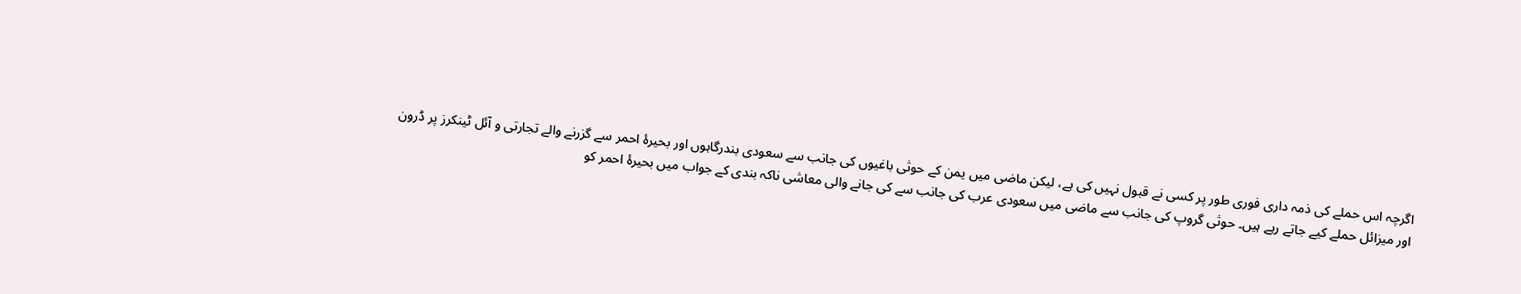اگرچہ اس حملے کی ذمہ داری فوری طور پر کسی نے قبول نہیں کی ہے، لیکن ماضی میں یمن کے حوثی باغیوں کی جانب سے سعودی بندرگاہوں اور بحیرۂ احمر سے گزرنے والے تجارتی و آئل ٹینکرز پر ڈرون اور میزائل حملے کیے جاتے رہے ہیں۔ حوثی گروپ کی جانب سے ماضی میں سعودی عرب کی جانب سے کی جانے والی معاشی ناکہ بندی کے جواب میں بحیرۂ احمر کو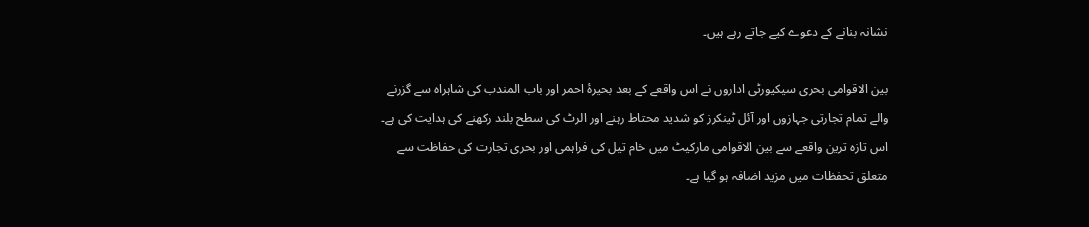نشانہ بنانے کے دعوے کیے جاتے رہے ہیں۔

بین الاقوامی بحری سیکیورٹی اداروں نے اس واقعے کے بعد بحیرۂ احمر اور باب المندب کی شاہراہ سے گزرنے والے تمام تجارتی جہازوں اور آئل ٹینکرز کو شدید محتاط رہنے اور الرٹ کی سطح بلند رکھنے کی ہدایت کی ہے۔ اس تازہ ترین واقعے سے بین الاقوامی مارکیٹ میں خام تیل کی فراہمی اور بحری تجارت کی حفاظت سے متعلق تحفظات میں مزید اضافہ ہو گیا ہے۔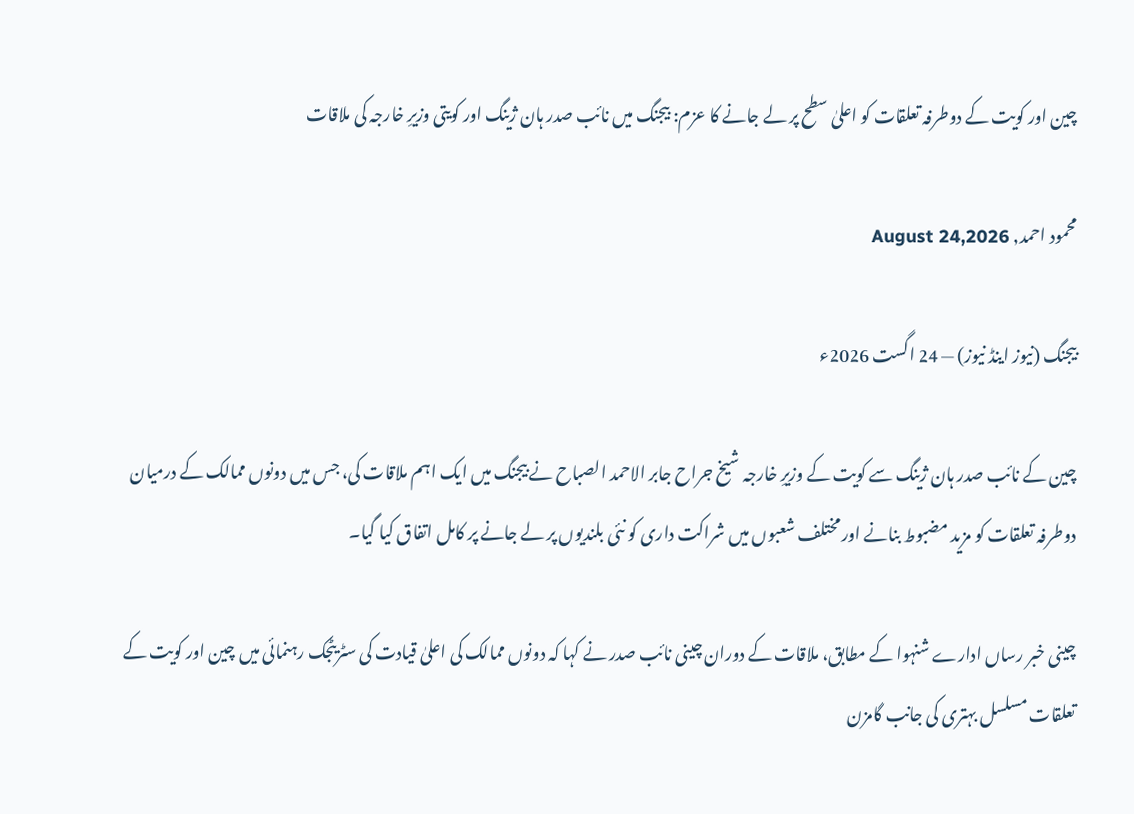چین اور کویت کے دوطرفہ تعلقات کو اعلیٰ سطح پر لے جانے کا عزم: بیجنگ میں نائب صدر ہان ژینگ اور کویتی وزیرِ خارجہ کی ملاقات

محمود احمد, August 24,2026

بیجنگ (نیوز اینڈ نیوز) — 24 اگست 2026ء

چین کے نائب صدر ہان ژینگ سے کویت کے وزیرِ خارجہ شیخ جراح جابر الاحمد الصباح نے بیجنگ میں ایک اہم ملاقات کی، جس میں دونوں ممالک کے درمیان دوطرفہ تعلقات کو مزید مضبوط بنانے اور مختلف شعبوں میں شراکت داری کو نئی بلندیوں پر لے جانے پر کامل اتفاق کیا گیا۔

چینی خبر رساں ادارے شنہوا کے مطابق، ملاقات کے دوران چینی نائب صدر نے کہا کہ دونوں ممالک کی اعلیٰ قیادت کی سٹریٹجک رہنمائی میں چین اور کویت کے تعلقات مسلسل بہتری کی جانب گامزن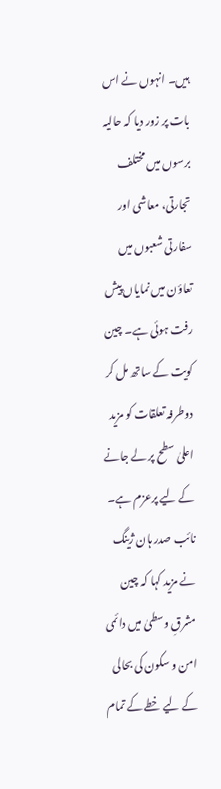ہیں۔ انہوں نے اس بات پر زور دیا کہ حالیہ برسوں میں مختلف تجارتی، معاشی اور سفارتی شعبوں میں تعاؤن میں نمایاں پیش رفت ہوئی ہے۔ چین کویت کے ساتھ مل کر دوطرفہ تعلقات کو مزید اعلیٰ سطح پر لے جانے کے لیے پرعزم ہے۔ نائب صدر ہان ژینگ نے مزید کہا کہ چین مشرقِ وسطیٰ میں دائمی امن و سکون کی بحالی کے لیے خطے کے تمام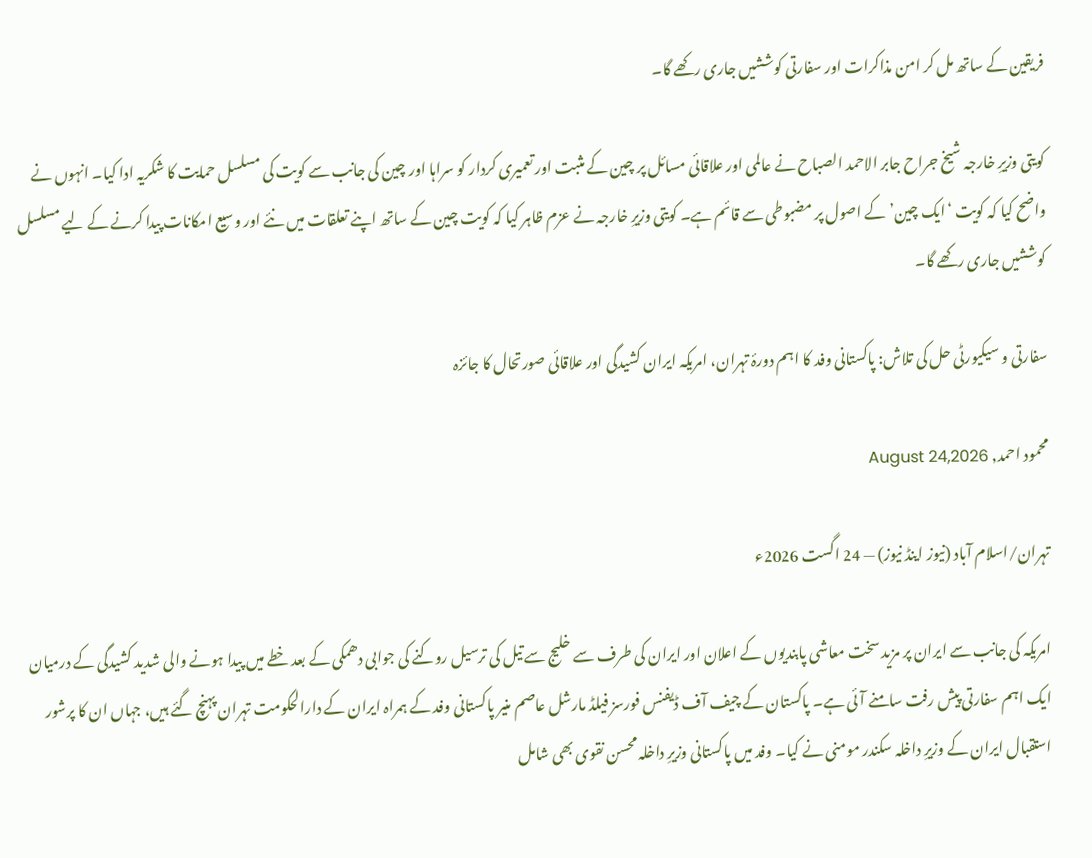فریقین کے ساتھ مل کر امن مذاکرات اور سفارتی کوششیں جاری رکھے گا۔

کویتی وزیرِ خارجہ شیخ جراح جابر الاحمد الصباح نے عالمی اور علاقائی مسائل پر چین کے مثبت اور تعمیری کردار کو سراہا اور چین کی جانب سے کویت کی مسلسل حمایت کا شکریہ ادا کیا۔ انہوں نے واضح کیا کہ کویت ‘ایک چین’ کے اصول پر مضبوطی سے قائم ہے۔ کویتی وزیرِ خارجہ نے عزم ظاہر کیا کہ کویت چین کے ساتھ اپنے تعلقات میں نئے اور وسیع امکانات پیدا کرنے کے لیے مسلسل کوششیں جاری رکھے گا۔

سفارتی و سیکیورٹی حل کی تلاش: پاکستانی وفد کا اہم دورۂ تہران، امریکہ ایران کشیدگی اور علاقائی صورتحال کا جائزہ

محمود احمد, August 24,2026

تہران/اسلام آباد (نیوز اینڈ نیوز) — 24 اگست 2026ء

امریکہ کی جانب سے ایران پر مزید سخت معاشی پابندیوں کے اعلان اور ایران کی طرف سے خلیج سے تیل کی ترسیل روکنے کی جوابی دھمکی کے بعد خطے میں پیدا ہونے والی شدید کشیدگی کے درمیان ایک اہم سفارتی پیش رفت سامنے آئی ہے۔ پاکستان کے چیف آف ڈیفنس فورسز فیلڈ مارشل عاصم منیر پاکستانی وفد کے ہمراہ ایران کے دارالحکومت تہران پہنچ گئے ہیں، جہاں ان کا پرشور استقبال ایران کے وزیرِ داخلہ سکندر مومنی نے کیا۔ وفد میں پاکستانی وزیرِ داخلہ محسن نقوی بھی شامل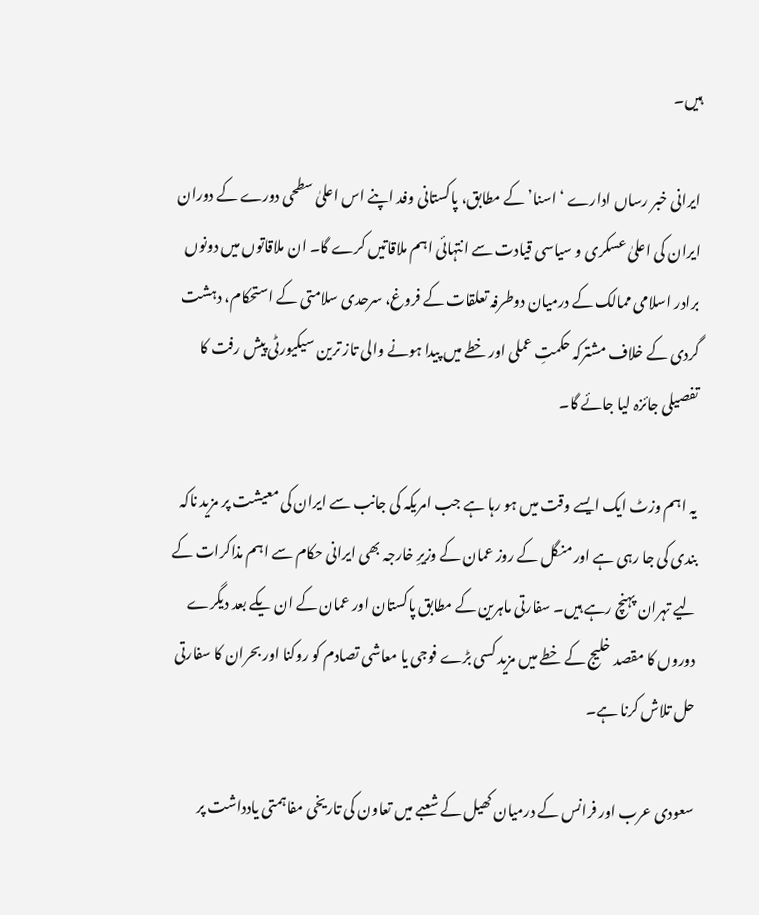ہیں۔

ایرانی خبر رساں ادارے ‘اسنا’ کے مطابق، پاکستانی وفد اپنے اس اعلیٰ سطحی دورے کے دوران ایران کی اعلیٰ عسکری و سیاسی قیادت سے انتہائی اہم ملاقاتیں کرے گا۔ ان ملاقاتوں میں دونوں برادر اسلامی ممالک کے درمیان دوطرفہ تعلقات کے فروغ، سرحدی سلامتی کے استحکام، دہشت گردی کے خلاف مشترکہ حکمتِ عملی اور خطے میں پیدا ہونے والی تاز ترین سیکیورٹی پیش رفت کا تفصیلی جائزہ لیا جائے گا۔

یہ اہم وزٹ ایک ایسے وقت میں ہو رہا ہے جب امریکہ کی جانب سے ایران کی معیشت پر مزید ناکہ بندی کی جا رہی ہے اور منگل کے روز عمان کے وزیرِ خارجہ بھی ایرانی حکام سے اہم مذاکرات کے لیے تہران پہنچ رہے ہیں۔ سفارتی ماہرین کے مطابق پاکستان اور عمان کے ان یکے بعد دیگرے دوروں کا مقصد خلیج کے خطے میں مزید کسی بڑے فوجی یا معاشی تصادم کو روکنا اور بحران کا سفارتی حل تلاش کرنا ہے۔

سعودی عرب اور فرانس کے درمیان کھیل کے شعبے میں تعاون کی تاریخی مفاہمتی یادداشت پر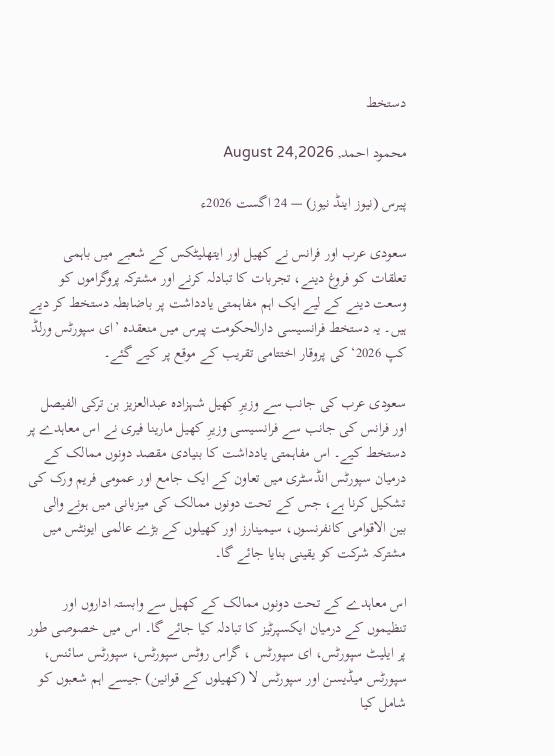دستخط

محمود احمد, August 24,2026

پیرس (نیوز اینڈ نیوز) — 24 اگست 2026ء

سعودی عرب اور فرانس نے کھیل اور ایتھلیٹکس کے شعبے میں باہمی تعلقات کو فروغ دینے، تجربات کا تبادلہ کرنے اور مشترکہ پروگراموں کو وسعت دینے کے لیے ایک اہم مفاہمتی یادداشت پر باضابطہ دستخط کر دیے ہیں۔ یہ دستخط فرانسیسی دارالحکومت پیرس میں منعقدہ ’ای سپورٹس ورلڈ کپ 2026‘ کی پروقار اختتامی تقریب کے موقع پر کیے گئے۔

سعودی عرب کی جانب سے وزیرِ کھیل شہزادہ عبدالعزیز بن ترکی الفیصل اور فرانس کی جانب سے فرانسیسی وزیرِ کھیل مارینا فیری نے اس معاہدے پر دستخط کیے۔ اس مفاہمتی یادداشت کا بنیادی مقصد دونوں ممالک کے درمیان سپورٹس انڈسٹری میں تعاون کے ایک جامع اور عمومی فریم ورک کی تشکیل کرنا ہے، جس کے تحت دونوں ممالک کی میزبانی میں ہونے والی بین الاقوامی کانفرنسوں، سیمینارز اور کھیلوں کے بڑے عالمی ایونٹس میں مشترکہ شرکت کو یقینی بنایا جائے گا۔

اس معاہدے کے تحت دونوں ممالک کے کھیل سے وابستہ اداروں اور تنظیموں کے درمیان ایکسپرٹیز کا تبادلہ کیا جائے گا۔ اس میں خصوصی طور پر ایلیٹ سپورٹس، ای سپورٹس ، گراس روٹس سپورٹس، سپورٹس سائنس، سپورٹس میڈیسن اور سپورٹس لا (کھیلوں کے قوانین) جیسے اہم شعبوں کو شامل کیا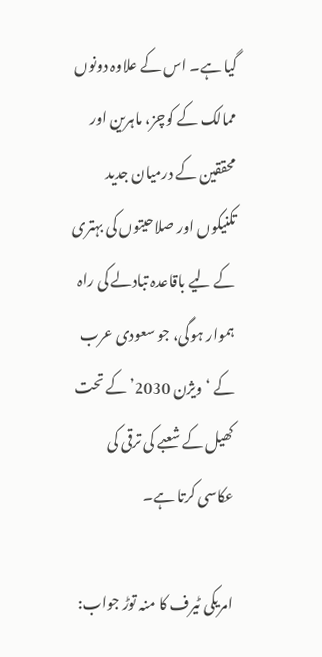گیا ہے۔ اس کے علاوہ دونوں ممالک کے کوچز، ماہرین اور محققین کے درمیان جدید تکنیکوں اور صلاحیتوں کی بہتری کے لیے باقاعدہ تبادلے کی راہ ہموار ہوگی، جو سعودی عرب کے ‘ویژن 2030’ کے تحت کھیل کے شعبے کی ترقی کی عکاسی کرتا ہے۔

امریکی ٹیرف کا منہ توڑ جواب: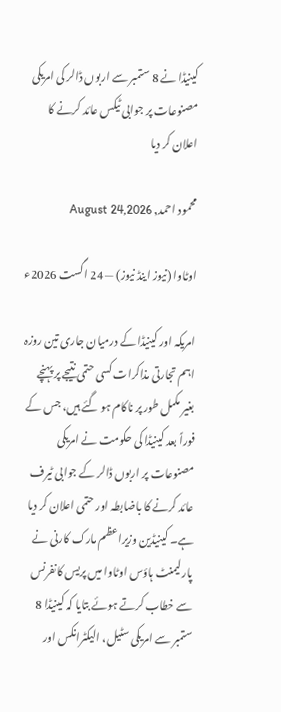کینیڈا نے 8 ستمبر سے اربوں ڈالر کی امریکی مصنوعات پر جوابی ٹیکس عائد کرنے کا اعلان کر دیا

محمود احمد, August 24,2026

اوٹاوا (نیوز اینڈ نیوز) — 24 اگست 2026ء

امریکہ اور کینیڈا کے درمیان جاری تین روزہ اہم تجارتی مذاکرات کسی حتمی نتیجے پر پہنچے بغیر مکمل طور پر ناکام ہو گئے ہیں، جس کے فوراً بعد کینیڈا کی حکومت نے امریکی مصنوعات پر اربوں ڈالر کے جوابی ٹیرف عائد کرنے کا باضابطہ اور حتمی اعلان کر دیا ہے۔ کینیڈین وزیراعظم مارک کارنی نے پارلیمنٹ ہاؤس اوٹاوا میں پریس کانفرنس سے خطاب کرتے ہوئے بتایا کہ کینیڈا 8 ستمبر سے امریکی سٹیل، الیکٹرانکس اور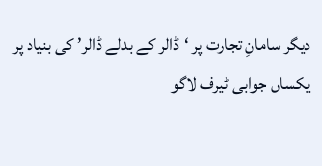دیگر سامانِ تجارت پر ‘ڈالر کے بدلے ڈالر’ کی بنیاد پر یکساں جوابی ٹیرف لاگو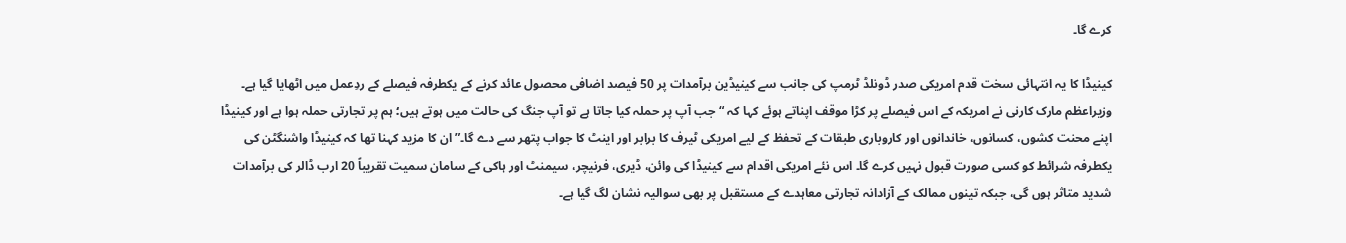کرے گا۔

کینیڈا کا یہ انتہائی سخت قدم امریکی صدر ڈونلڈ ٹرمپ کی جانب سے کینیڈین برآمدات پر 50 فیصد اضافی محصول عائد کرنے کے یکطرفہ فیصلے کے ردِعمل میں اٹھایا گیا ہے۔ وزیراعظم مارک کارنی نے امریکہ کے اس فیصلے پر کڑا موقف اپناتے ہوئے کہا کہ “جب آپ پر حملہ کیا جاتا ہے تو آپ جنگ کی حالت میں ہوتے ہیں؛ ہم پر تجارتی حملہ ہوا ہے اور کینیڈا اپنے محنت کشوں، کسانوں، خاندانوں اور کاروباری طبقات کے تحفظ کے لیے امریکی ٹیرف کا برابر اور اینٹ کا جواب پتھر سے دے گا۔” ان کا مزید کہنا تھا کہ کینیڈا واشنگٹن کی یکطرفہ شرائط کو کسی صورت قبول نہیں کرے گا۔ اس نئے امریکی اقدام سے کینیڈا کی وائن، ڈیری، فرنیچر، سیمنٹ اور ہاکی کے سامان سمیت تقریباً 20 ارب ڈالر کی برآمدات شدید متاثر ہوں گی، جبکہ تینوں ممالک کے آزادانہ تجارتی معاہدے کے مستقبل پر بھی سوالیہ نشان لگ گیا ہے۔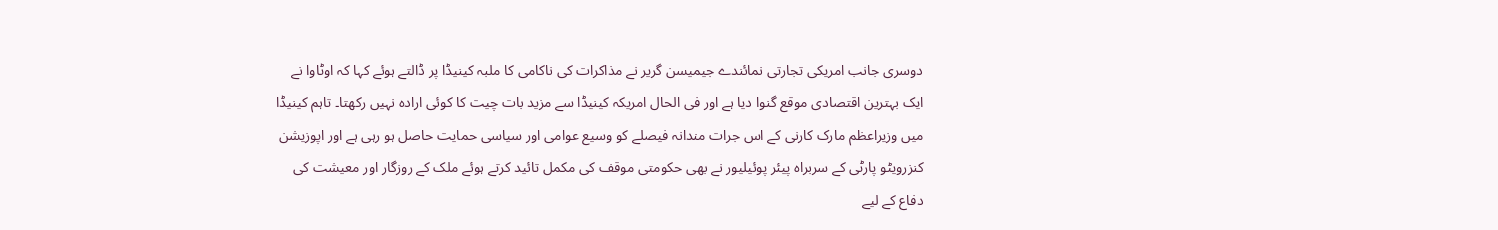دوسری جانب امریکی تجارتی نمائندے جیمیسن گریر نے مذاکرات کی ناکامی کا ملبہ کینیڈا پر ڈالتے ہوئے کہا کہ اوٹاوا نے ایک بہترین اقتصادی موقع گنوا دیا ہے اور فی الحال امریکہ کینیڈا سے مزید بات چیت کا کوئی ارادہ نہیں رکھتا۔ تاہم کینیڈا میں وزیراعظم مارک کارنی کے اس جرات مندانہ فیصلے کو وسیع عوامی اور سیاسی حمایت حاصل ہو رہی ہے اور اپوزیشن کنزرویٹو پارٹی کے سربراہ پیئر پوئیلیور نے بھی حکومتی موقف کی مکمل تائید کرتے ہوئے ملک کے روزگار اور معیشت کی دفاع کے لیے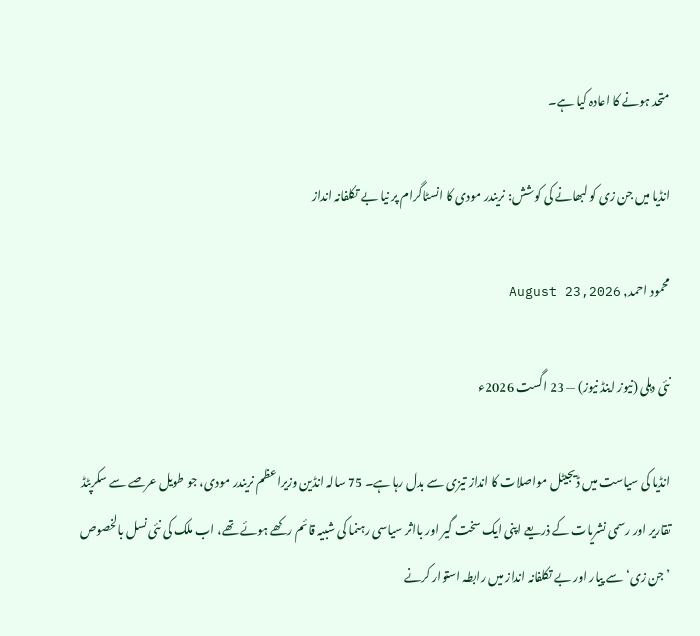متحد ہونے کا اعادہ کیا ہے۔

انڈیا میں جن زی کو لبھانے کی کوشش: نریندر مودی کا انسٹاگرام پر نیا بے تکلفانہ انداز

محمود احمد, August 23,2026

نئی دہلی (نیوز اینڈ نیوز) — 23 اگست 2026ء

انڈیا کی سیاست میں ڈیجیٹل مواصلات کا انداز تیزی سے بدل رہا ہے۔ 75 سالہ انڈین وزیراعظم نریندر مودی، جو طویل عرصے سے سکرپٹڈ تقاریر اور رسمی نشریات کے ذریعے اپنی ایک سخت گیر اور بااثر سیاسی رہنما کی شبیہ قائم رکھے ہوئے تھے، اب ملک کی نئی نسل بالخصوص ’جن زی‘ سے پیار اور بے تکلفانہ انداز میں رابطہ استوار کرنے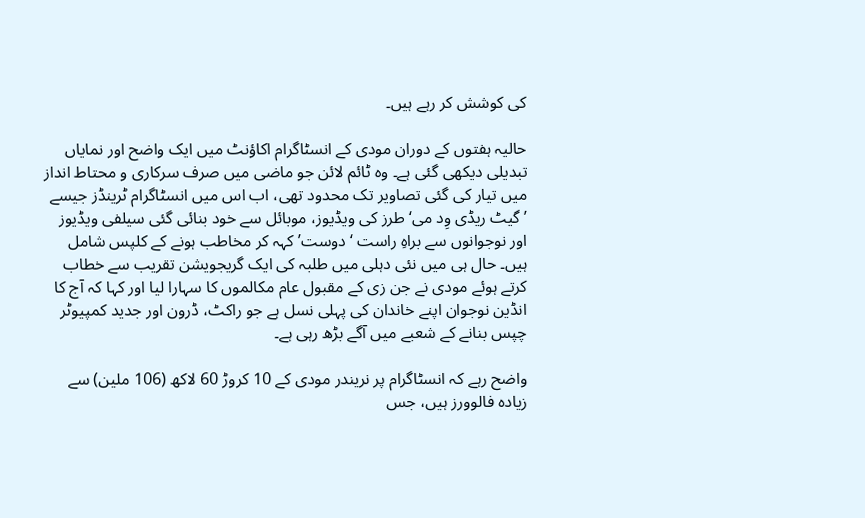کی کوشش کر رہے ہیں۔

حالیہ ہفتوں کے دوران مودی کے انسٹاگرام اکاؤنٹ میں ایک واضح اور نمایاں تبدیلی دیکھی گئی ہے۔ وہ ٹائم لائن جو ماضی میں صرف سرکاری و محتاط انداز میں تیار کی گئی تصاویر تک محدود تھی، اب اس میں انسٹاگرام ٹرینڈز جیسے ’گیٹ ریڈی وِد می‘ طرز کی ویڈیوز، موبائل سے خود بنائی گئی سیلفی ویڈیوز اور نوجوانوں سے براہِ راست ‘دوست’ کہہ کر مخاطب ہونے کے کلپس شامل ہیں۔ حال ہی میں نئی دہلی میں طلبہ کی ایک گریجویشن تقریب سے خطاب کرتے ہوئے مودی نے جن زی کے مقبول عام مکالموں کا سہارا لیا اور کہا کہ آج کا انڈین نوجوان اپنے خاندان کی پہلی نسل ہے جو راکٹ، ڈرون اور جدید کمپیوٹر چپس بنانے کے شعبے میں آگے بڑھ رہی ہے۔

واضح رہے کہ انسٹاگرام پر نریندر مودی کے 10 کروڑ 60 لاکھ (106 ملین) سے زیادہ فالوورز ہیں، جس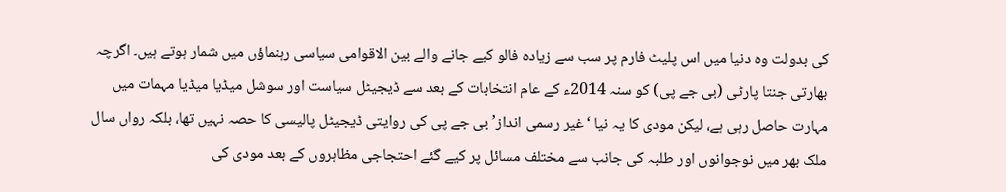کی بدولت وہ دنیا میں اس پلیٹ فارم پر سب سے زیادہ فالو کیے جانے والے بین الاقوامی سیاسی رہنماؤں میں شمار ہوتے ہیں۔ اگرچہ بھارتی جنتا پارٹی (بی جے پی) کو سنہ 2014ء کے عام انتخابات کے بعد سے ڈیجیٹل سیاست اور سوشل میڈیا میڈیا مہمات میں مہارت حاصل رہی ہے، لیکن مودی کا یہ نیا ‘غیر رسمی انداز’ بی جے پی کی روایتی ڈیجیٹل پالیسی کا حصہ نہیں تھا، بلکہ رواں سال ملک بھر میں نوجوانوں اور طلبہ کی جانب سے مختلف مسائل پر کیے گئے احتجاجی مظاہروں کے بعد مودی کی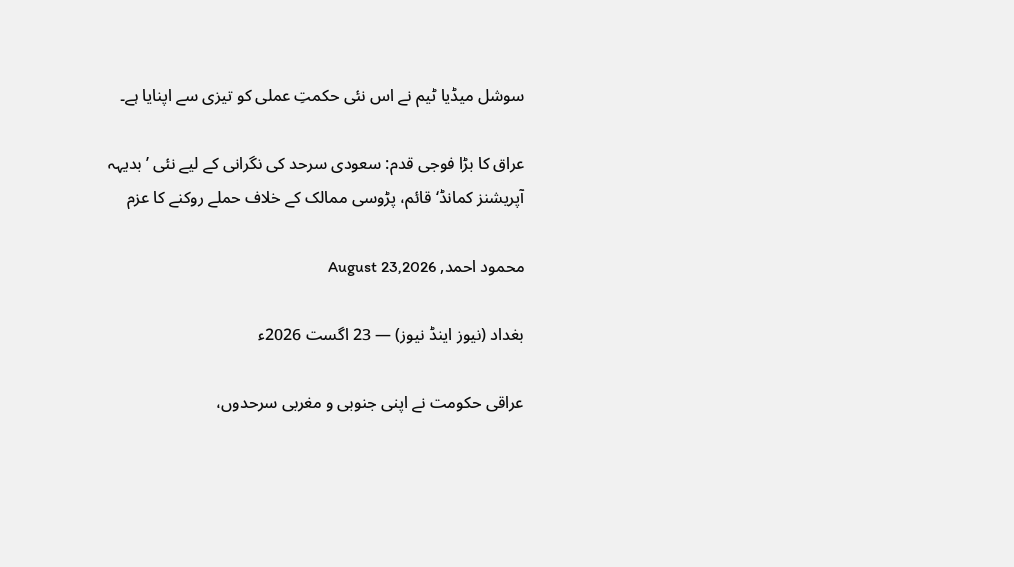سوشل میڈیا ٹیم نے اس نئی حکمتِ عملی کو تیزی سے اپنایا ہے۔

عراق کا بڑا فوجی قدم: سعودی سرحد کی نگرانی کے لیے نئی ’بدیہہ آپریشنز کمانڈ‘ قائم، پڑوسی ممالک کے خلاف حملے روکنے کا عزم

محمود احمد, August 23,2026

بغداد (نیوز اینڈ نیوز) — 23 اگست 2026ء

عراقی حکومت نے اپنی جنوبی و مغربی سرحدوں،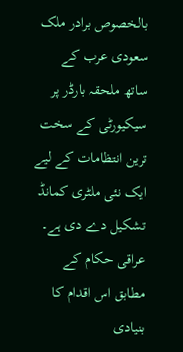بالخصوص برادر ملک سعودی عرب کے ساتھ ملحقہ بارڈر پر سیکیورٹی کے سخت ترین انتظامات کے لیے ایک نئی ملٹری کمانڈ تشکیل دے دی ہے۔ عراقی حکام کے مطابق اس اقدام کا بنیادی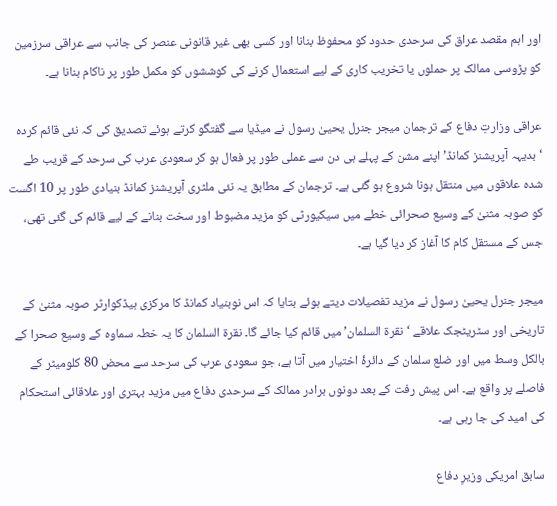اور اہم مقصد عراق کی سرحدی حدود کو محفوظ بنانا اور کسی بھی غیر قانونی عنصر کی جانب سے عراقی سرزمین کو پڑوسی ممالک پر حملوں یا تخریب کاری کے لیے استعمال کرنے کی کوششوں کو مکمل طور پر ناکام بنانا ہے۔

عراقی وزارتِ دفاع کے ترجمان میجر جنرل یحییٰ رسول نے میڈیا سے گفتگو کرتے ہوئے تصدیق کی کہ نئی قائم کردہ ‘بدیہہ آپریشنز کمانڈ’ اپنے مشن کے پہلے ہی دن سے عملی طور پر فعال ہو کر سعودی عرب کی سرحد کے قریب طے شدہ علاقوں میں منتقل ہونا شروع ہو گئی ہے۔ ترجمان کے مطابق یہ نئی ملٹری آپریشنز کمانڈ بنیادی طور پر 10 اگست کو صوبہ مثنیٰ کے وسیع صحرائی خطے میں سیکیورٹی کو مزید مضبوط اور سخت بنانے کے لیے قائم کی گئی تھی، جس کے مستقل کام کا آغاز کر دیا گیا ہے۔

میجر جنرل یحییٰ رسول نے مزید تفصیلات دیتے ہوئے بتایا کہ اس نوبنیاد کمانڈ کا مرکزی ہیڈکوارٹر صوبہ مثنیٰ کے تاریخی اور سٹریٹجک علاقے ‘نقرة السلمان’ میں قائم کیا جائے گا۔ نقرة السلمان کا یہ خطہ سماوہ کے وسیع صحرا کے بالکل وسط میں اور ضلع سلمان کے دائرۂ اختیار میں آتا ہے، جو سعودی عرب کی سرحد سے محض 80 کلومیٹر کے فاصلے پر واقع ہے۔ اس پیش رفت کے بعد دونوں برادر ممالک کے سرحدی دفاع میں مزید بہتری اور علاقائی استحکام کی امید کی جا رہی ہے۔

سابق امریکی وزیرِ دفاع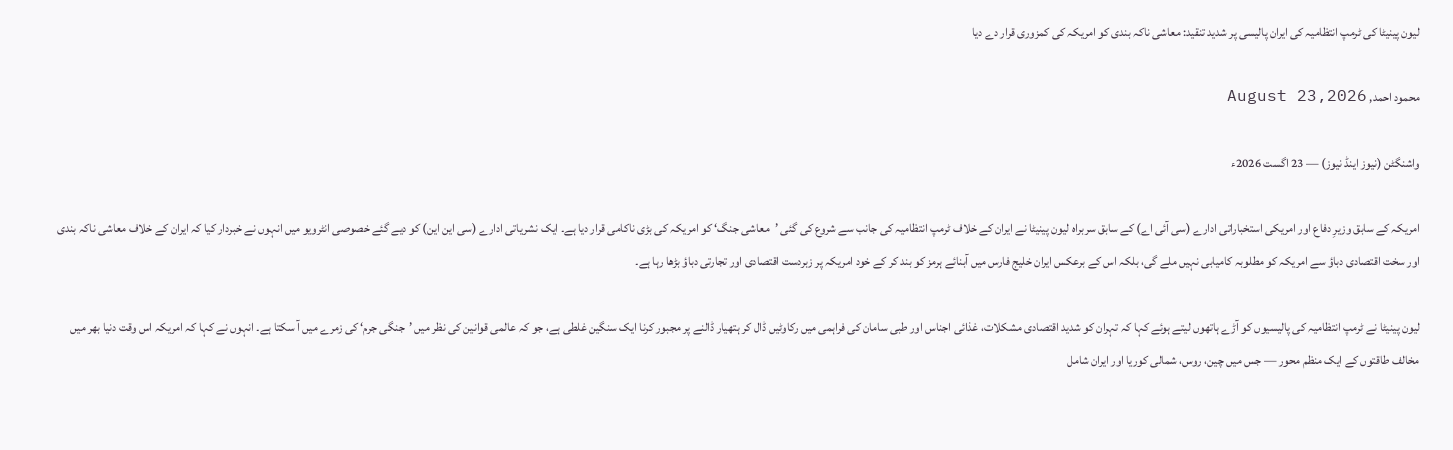لیون پینیٹا کی ٹرمپ انتظامیہ کی ایران پالیسی پر شدید تنقید: معاشی ناکہ بندی کو امریکہ کی کمزوری قرار دے دیا

محمود احمد, August 23,2026

واشنگٹن (نیوز اینڈ نیوز) — 23 اگست 2026ء

امریکہ کے سابق وزیرِ دفاع اور امریکی استخباراتی ادارے (سی آئی اے) کے سابق سربراہ لیون پینیٹا نے ایران کے خلاف ٹرمپ انتظامیہ کی جانب سے شروع کی گئی ’معاشی جنگ‘ کو امریکہ کی بڑی ناکامی قرار دیا ہے۔ ایک نشریاتی ادارے (سی این این) کو دیے گئے خصوصی انٹرویو میں انہوں نے خبردار کیا کہ ایران کے خلاف معاشی ناکہ بندی اور سخت اقتصادی دباؤ سے امریکہ کو مطلوبہ کامیابی نہیں ملے گی، بلکہ اس کے برعکس ایران خلیج فارس میں آبنائے ہرمز کو بند کر کے خود امریکہ پر زبردست اقتصادی اور تجارتی دباؤ بڑھا رہا ہے۔

لیون پینیٹا نے ٹرمپ انتظامیہ کی پالیسیوں کو آڑے ہاتھوں لیتے ہوئے کہا کہ تہران کو شدید اقتصادی مشکلات، غذائی اجناس اور طبی سامان کی فراہمی میں رکاوٹیں ڈال کر ہتھیار ڈالنے پر مجبور کرنا ایک سنگین غلطی ہے، جو کہ عالمی قوانین کی نظر میں ’جنگی جرم‘ کی زمرے میں آ سکتا ہے۔ انہوں نے کہا کہ امریکہ اس وقت دنیا بھر میں مخالف طاقتوں کے ایک منظم محور — جس میں چین، روس، شمالی کوریا اور ایران شامل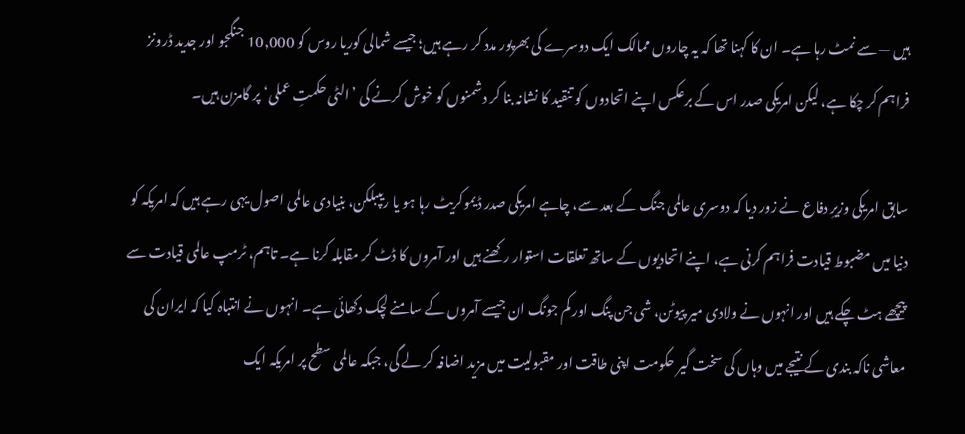ہیں — سے نمٹ رہا ہے۔ ان کا کہنا تھا کہ یہ چاروں ممالک ایک دوسرے کی بھرپور مدد کر رہے ہیں؛ جیسے شمالی کوریا روس کو 10,000 جنگجو اور جدید ڈرونز فراہم کر چکا ہے، لیکن امریکی صدر اس کے برعکس اپنے اتحادوں کو تنقید کا نشانہ بنا کر دشمنوں کو خوش کرنے کی ’الٹی حکمتِ عملی‘ پر گامزن ہیں۔

سابق امریکی وزیرِ دفاع نے زور دیا کہ دوسری عالمی جنگ کے بعد سے، چاہے امریکی صدر ڈیموکریٹ رہا ہو یا ریپبلکن، بنیادی عالمی اصول یہی رہے ہیں کہ امریکہ کو دنیا میں مضبوط قیادت فراہم کرنی ہے، اپنے اتحادیوں کے ساتھ تعلقات استوار رکھنے ہیں اور آمروں کا ڈٹ کر مقابلہ کرنا ہے۔ تاہم، ٹرمپ عالمی قیادت سے پیچھے ہٹ چکے ہیں اور انہوں نے ولادی میر پیوٹن، شی جن پنگ اور کم جونگ ان جیسے آمروں کے سامنے لچک دکھائی ہے۔ انہوں نے انتباہ کیا کہ ایران کی معاشی ناکہ بندی کے نتیجے میں وہاں کی سخت گیر حکومت اپنی طاقت اور مقبولیت میں مزید اضافہ کر لے گی، جبکہ عالمی سطح پر امریکہ ایک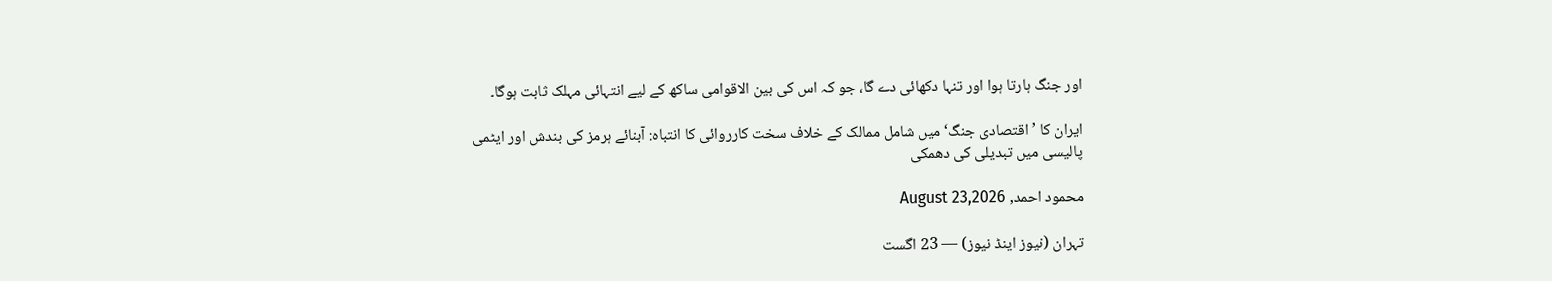اور جنگ ہارتا ہوا اور تنہا دکھائی دے گا، جو کہ اس کی بین الاقوامی ساکھ کے لیے انتہائی مہلک ثابت ہوگا۔

ایران کا ’اقتصادی جنگ‘ میں شامل ممالک کے خلاف سخت کارروائی کا انتباہ: آبنائے ہرمز کی بندش اور ایٹمی پالیسی میں تبدیلی کی دھمکی

محمود احمد, August 23,2026

تہران (نیوز اینڈ نیوز) — 23 اگست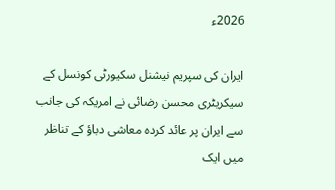2026ء

ایران کی سپریم نیشنل سکیورٹی کونسل کے سیکریٹری محسن رضائی نے امریکہ کی جانب سے ایران پر عائد کردہ معاشی دباؤ کے تناظر میں ایک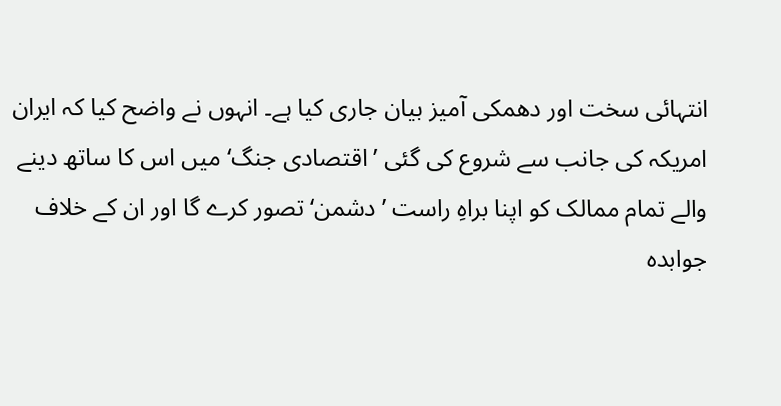انتہائی سخت اور دھمکی آمیز بیان جاری کیا ہے۔ انہوں نے واضح کیا کہ ایران امریکہ کی جانب سے شروع کی گئی ’اقتصادی جنگ‘ میں اس کا ساتھ دینے والے تمام ممالک کو اپنا براہِ راست ’دشمن‘ تصور کرے گا اور ان کے خلاف جوابدہ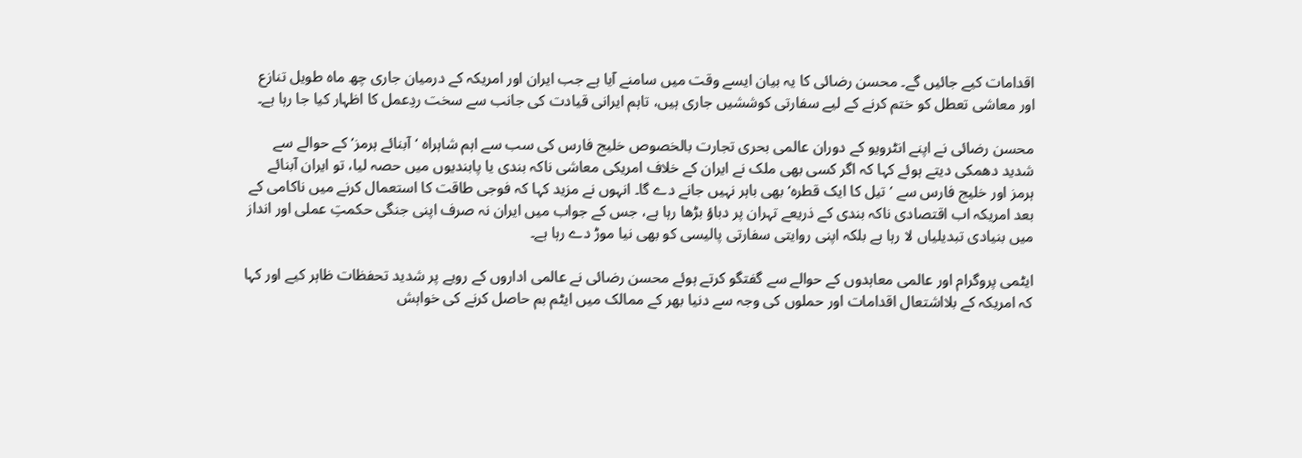اقدامات کیے جائیں گے۔ محسن رضائی کا یہ بیان ایسے وقت میں سامنے آیا ہے جب ایران اور امریکہ کے درمیان جاری چھ ماہ طویل تنازع اور معاشی تعطل کو ختم کرنے کے لیے سفارتی کوششیں جاری ہیں، تاہم ایرانی قیادت کی جانب سے سخت ردِعمل کا اظہار کیا جا رہا ہے۔

محسن رضائی نے اپنے انٹرویو کے دوران عالمی بحری تجارت بالخصوص خلیج فارس کی سب سے اہم شاہراہ ‘آبنائے ہرمز’ کے حوالے سے شدید دھمکی دیتے ہوئے کہا کہ اگر کسی بھی ملک نے ایران کے خلاف امریکی معاشی ناکہ بندی یا پابندیوں میں حصہ لیا، تو ایران آبنائے ہرمز اور خلیج فارس سے ’تیل کا ایک قطرہ‘ بھی باہر نہیں جانے دے گا۔ انہوں نے مزید کہا کہ فوجی طاقت کا استعمال کرنے میں ناکامی کے بعد امریکہ اب اقتصادی ناکہ بندی کے ذریعے تہران پر دباؤ بڑھا رہا ہے، جس کے جواب میں ایران نہ صرف اپنی جنگی حکمتِ عملی اور انداز میں بنیادی تبدیلیاں لا رہا ہے بلکہ اپنی روایتی سفارتی پالیسی کو بھی نیا موڑ دے رہا ہے۔

ایٹمی پروگرام اور عالمی معاہدوں کے حوالے سے گفتگو کرتے ہوئے محسن رضائی نے عالمی اداروں کے رویے پر شدید تحفظات ظاہر کیے اور کہا کہ امریکہ کے بلااشتعال اقدامات اور حملوں کی وجہ سے دنیا بھر کے ممالک میں ایٹم بم حاصل کرنے کی خواہش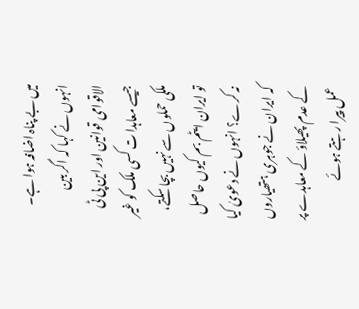میں بے پناہ اضافہ ہوا ہے۔ انہوں نے کہا کہ اگر بین الاقوامی قوانین اور این پی ٹی جیسے معاہدا ت کسی ملک کو غیر ملکی حملوں سے نہیں بچا سکتے، تو ایران ایٹم بم کیوں حاصل نہ کرے؟ انہوں نے دعویٰ کیا کہ ایران نے جوہری ہتھیاروں کے عدم پھیلاؤ کے معاہدے پر عمل پیرا رہتے ہوئے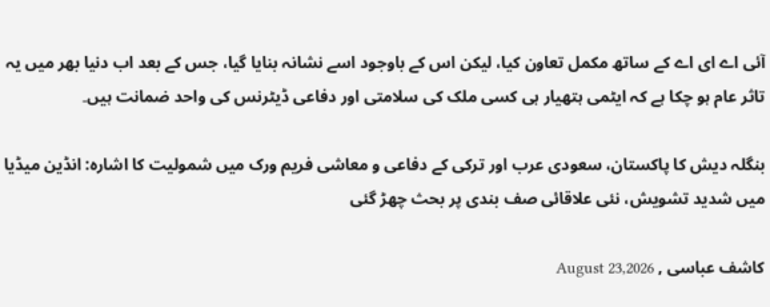آئی اے ای اے کے ساتھ مکمل تعاون کیا، لیکن اس کے باوجود اسے نشانہ بنایا گیا، جس کے بعد اب دنیا بھر میں یہ تاثر عام ہو چکا ہے کہ ایٹمی ہتھیار ہی کسی ملک کی سلامتی اور دفاعی ڈیٹرنس کی واحد ضمانت ہیں۔

بنگلہ دیش کا پاکستان، سعودی عرب اور ترکی کے دفاعی و معاشی فریم ورک میں شمولیت کا اشارہ: انڈین میڈیا میں شدید تشویش، نئی علاقائی صف بندی پر بحث چھڑ گئی

کاشف عباسی , August 23,2026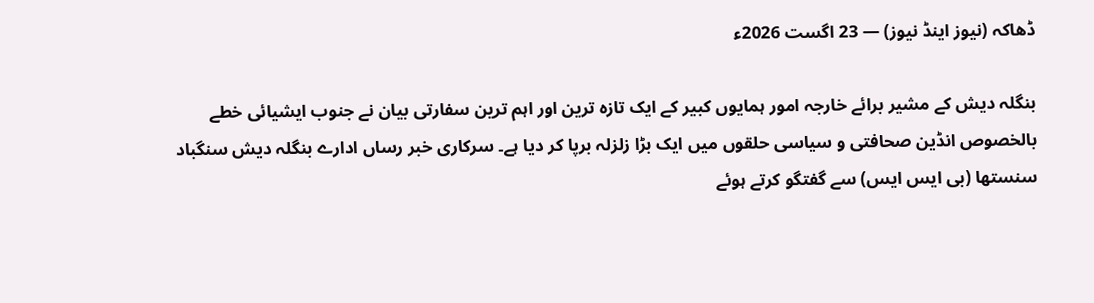ڈھاکہ (نیوز اینڈ نیوز) — 23 اگست 2026ء

بنگلہ دیش کے مشیر برائے خارجہ امور ہمایوں کبیر کے ایک تازہ ترین اور اہم ترین سفارتی بیان نے جنوب ایشیائی خطے بالخصوص انڈین صحافتی و سیاسی حلقوں میں ایک بڑا زلزلہ برپا کر دیا ہے۔ سرکاری خبر رساں ادارے بنگلہ دیش سنگباد سنستھا (بی ایس ایس) سے گفتگو کرتے ہوئے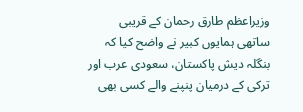وزیراعظم طارق رحمان کے قریبی ساتھی ہمایوں کبیر نے واضح کیا کہ بنگلہ دیش پاکستان، سعودی عرب اور ترکی کے درمیان پنپنے والے کسی بھی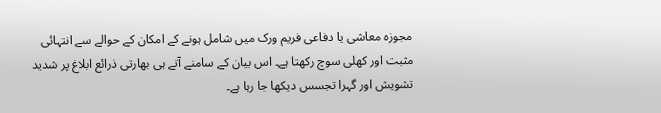مجوزہ معاشی یا دفاعی فریم ورک میں شامل ہونے کے امکان کے حوالے سے انتہائی مثبت اور کھلی سوچ رکھتا ہے۔ اس بیان کے سامنے آتے ہی بھارتی ذرائع ابلاغ پر شدید تشویش اور گہرا تجسس دیکھا جا رہا ہے۔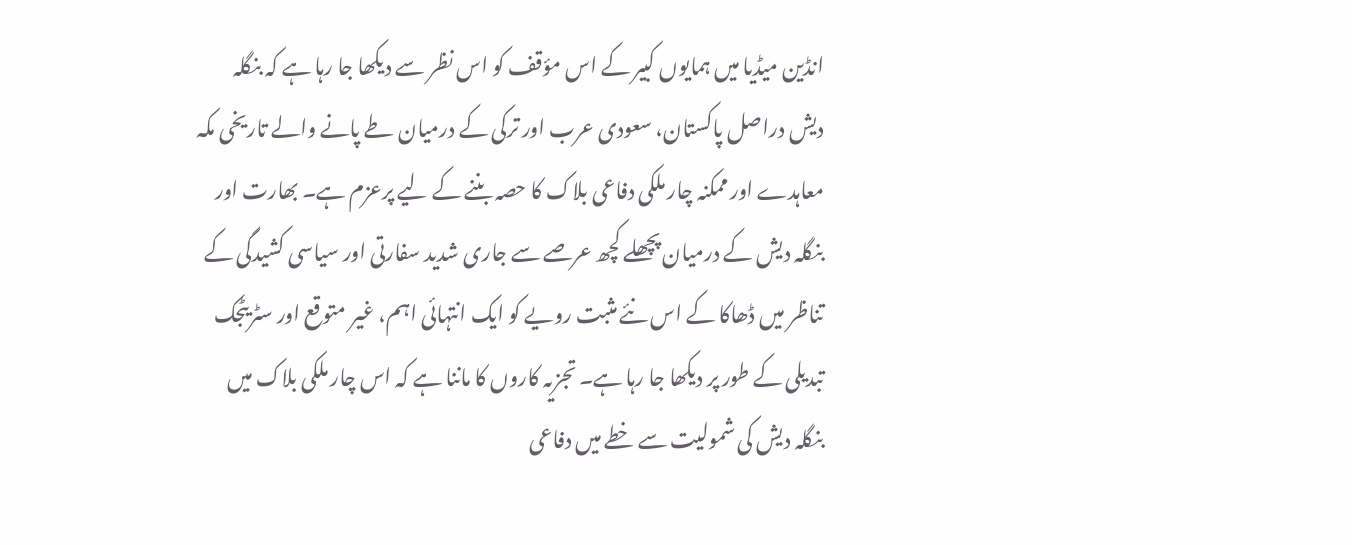انڈین میڈیا میں ہمایوں کبیر کے اس مؤقف کو اس نظر سے دیکھا جا رہا ہے کہ بنگلہ دیش دراصل پاکستان، سعودی عرب اور ترکی کے درمیان طے پانے والے تاریخی مکہ معاہدے اور ممکنہ چار ملکی دفاعی بلاک کا حصہ بننے کے لیے پرعزم ہے۔ بھارت اور بنگلہ دیش کے درمیان پچھلے کچھ عرصے سے جاری شدید سفارتی اور سیاسی کشیدگی کے تناظر میں ڈھاکا کے اس نئے مثبت رویے کو ایک انتہائی اہم، غیر متوقع اور سٹریٹجک تبدیلی کے طور پر دیکھا جا رہا ہے۔ تجزیہ کاروں کا ماننا ہے کہ اس چار ملکی بلاک میں بنگلہ دیش کی شمولیت سے خطے میں دفاعی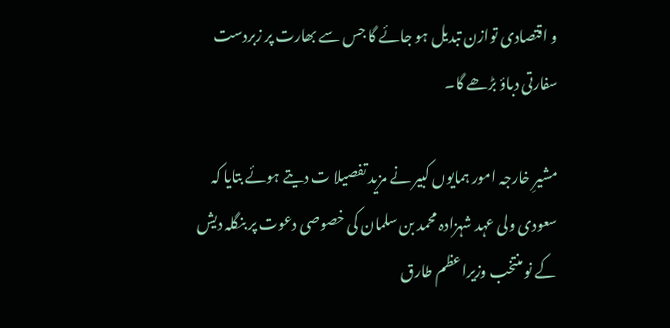و اقتصادی توازن تبدیل ہو جائے گا جس سے بھارت پر زبردست سفارتی دباؤ بڑھے گا۔

مشیرِ خارجہ امور ہمایوں کبیر نے مزید تفصیلا ت دیتے ہوئے بتایا کہ سعودی ولی عہد شہزادہ محمد بن سلمان کی خصوصی دعوت پر بنگلہ دیش کے نو منتخب وزیراعظم طارق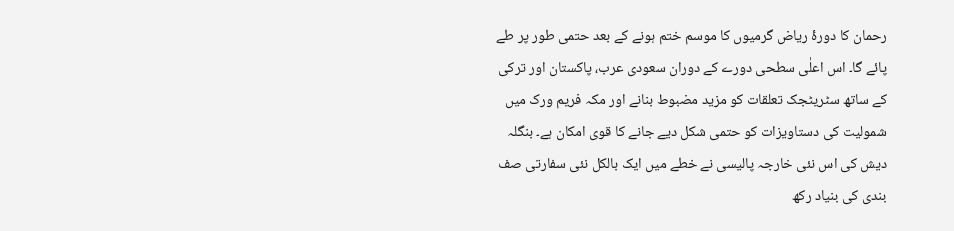رحمان کا دورۂ ریاض گرمیوں کا موسم ختم ہونے کے بعد حتمی طور پر طے پائے گا۔ اس اعلٰی سطحی دورے کے دوران سعودی عرب، پاکستان اور ترکی کے ساتھ سٹریٹجک تعلقات کو مزید مضبوط بنانے اور مکہ فریم ورک میں شمولیت کی دستاویزات کو حتمی شکل دیے جانے کا قوی امکان ہے۔ بنگلہ دیش کی اس نئی خارجہ پالیسی نے خطے میں ایک بالکل نئی سفارتی صف بندی کی بنیاد رکھ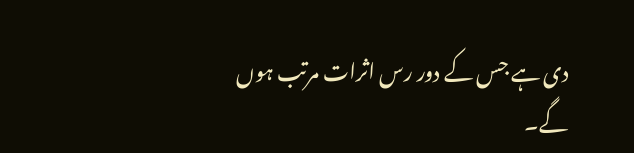دی ہے جس کے دور رس اثرات مرتب ہوں گے۔